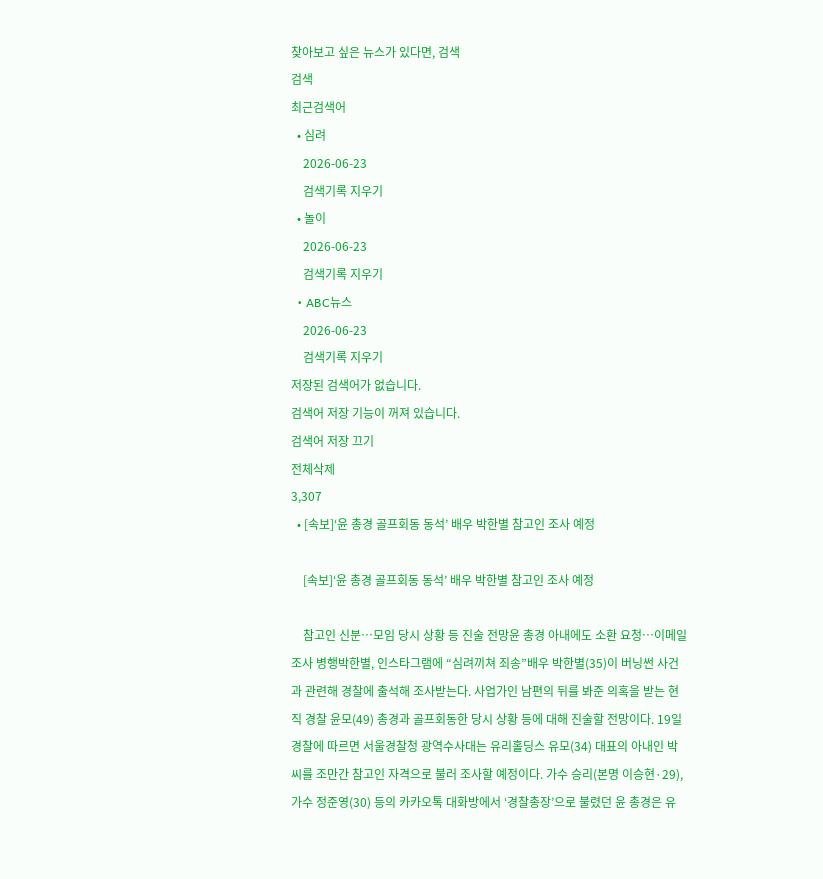찾아보고 싶은 뉴스가 있다면, 검색
검색
최근검색어
  • 심려
    2026-06-23
    검색기록 지우기
  • 놀이
    2026-06-23
    검색기록 지우기
  • ABC뉴스
    2026-06-23
    검색기록 지우기
저장된 검색어가 없습니다.
검색어 저장 기능이 꺼져 있습니다.
검색어 저장 끄기
전체삭제
3,307
  • [속보]‘윤 총경 골프회동 동석’ 배우 박한별 참고인 조사 예정

    [속보]‘윤 총경 골프회동 동석’ 배우 박한별 참고인 조사 예정

    참고인 신분…모임 당시 상황 등 진술 전망윤 총경 아내에도 소환 요청…이메일 조사 병행박한별, 인스타그램에 “심려끼쳐 죄송”배우 박한별(35)이 버닝썬 사건과 관련해 경찰에 출석해 조사받는다. 사업가인 남편의 뒤를 봐준 의혹을 받는 현직 경찰 윤모(49) 총경과 골프회동한 당시 상황 등에 대해 진술할 전망이다. 19일 경찰에 따르면 서울경찰청 광역수사대는 유리홀딩스 유모(34) 대표의 아내인 박씨를 조만간 참고인 자격으로 불러 조사할 예정이다. 가수 승리(본명 이승현·29), 가수 정준영(30) 등의 카카오톡 대화방에서 ‘경찰총장’으로 불렸던 윤 총경은 유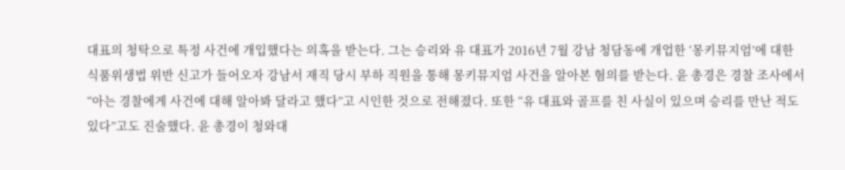대표의 청탁으로 특정 사건에 개입했다는 의혹을 받는다. 그는 승리와 유 대표가 2016년 7월 강남 청담동에 개업한 ‘몽키뮤지엄’에 대한 식품위생법 위반 신고가 들어오자 강남서 재직 당시 부하 직원을 통해 몽키뮤지엄 사건을 알아본 혐의를 받는다. 윤 총경은 경찰 조사에서 “아는 경찰에게 사건에 대해 알아봐 달라고 했다”고 시인한 것으로 전해졌다. 또한 “유 대표와 골프를 친 사실이 있으며 승리를 만난 적도 있다”고도 진술했다. 윤 총경이 청와대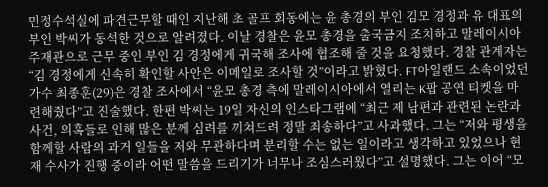민정수석실에 파견근무할 때인 지난해 초 골프 회동에는 윤 총경의 부인 김모 경정과 유 대표의 부인 박씨가 동석한 것으로 알려졌다. 이날 경찰은 윤모 총경을 출국금지 조치하고 말레이시아 주재관으로 근무 중인 부인 김 경정에게 귀국해 조사에 협조해 줄 것을 요청했다. 경찰 관계자는 “김 경정에게 신속히 확인할 사안은 이메일로 조사할 것”이라고 밝혔다. FT아일랜드 소속이었던 가수 최종훈(29)은 경찰 조사에서 “윤모 총경 측에 말레이시아에서 열리는 K팝 공연 티켓을 마련해줬다”고 진술했다. 한편 박씨는 19일 자신의 인스타그램에 “최근 제 남편과 관련된 논란과 사건, 의혹들로 인해 많은 분께 심려를 끼쳐드려 정말 죄송하다”고 사과했다. 그는 “저와 평생을 함께할 사람의 과거 일들을 저와 무관하다며 분리할 수는 없는 일이라고 생각하고 있었으나 현재 수사가 진행 중이라 어떤 말씀을 드리기가 너무나 조심스러웠다”고 설명했다. 그는 이어 “모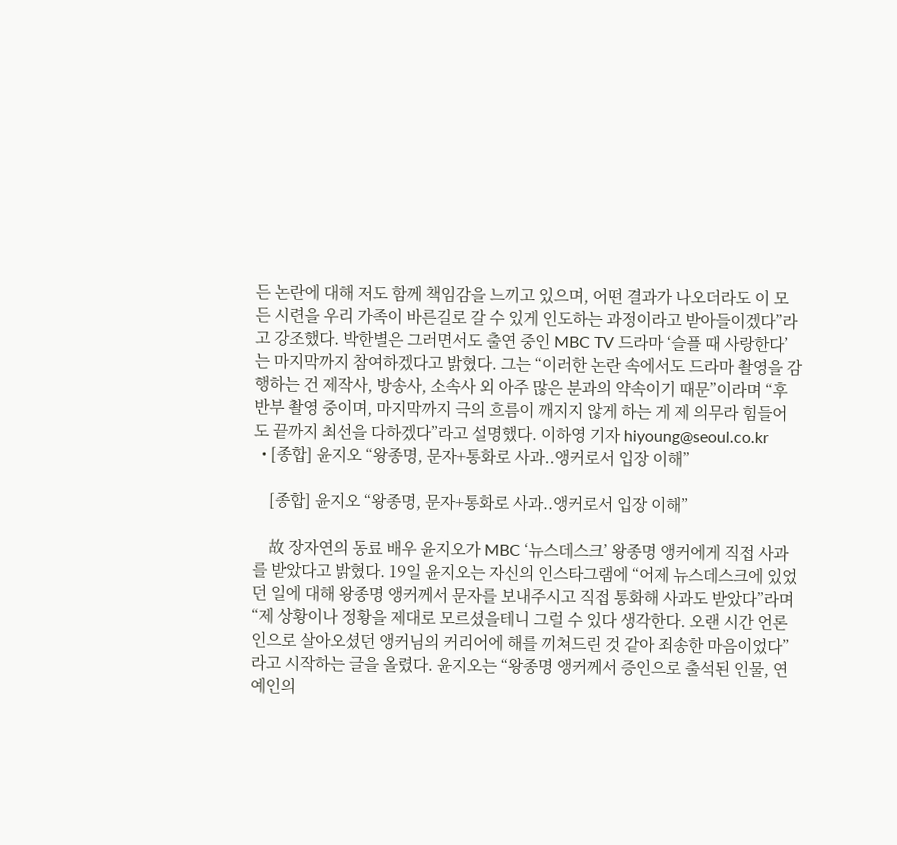든 논란에 대해 저도 함께 책임감을 느끼고 있으며, 어떤 결과가 나오더라도 이 모든 시련을 우리 가족이 바른길로 갈 수 있게 인도하는 과정이라고 받아들이겠다”라고 강조했다. 박한별은 그러면서도 출연 중인 MBC TV 드라마 ‘슬플 때 사랑한다’는 마지막까지 참여하겠다고 밝혔다. 그는 “이러한 논란 속에서도 드라마 촬영을 감행하는 건 제작사, 방송사, 소속사 외 아주 많은 분과의 약속이기 때문”이라며 “후반부 촬영 중이며, 마지막까지 극의 흐름이 깨지지 않게 하는 게 제 의무라 힘들어도 끝까지 최선을 다하겠다”라고 설명했다. 이하영 기자 hiyoung@seoul.co.kr
  • [종합] 윤지오 “왕종명, 문자+통화로 사과..앵커로서 입장 이해”

    [종합] 윤지오 “왕종명, 문자+통화로 사과..앵커로서 입장 이해”

    故 장자연의 동료 배우 윤지오가 MBC ‘뉴스데스크’ 왕종명 앵커에게 직접 사과를 받았다고 밝혔다. 19일 윤지오는 자신의 인스타그램에 “어제 뉴스데스크에 있었던 일에 대해 왕종명 앵커께서 문자를 보내주시고 직접 통화해 사과도 받았다”라며 “제 상황이나 정황을 제대로 모르셨을테니 그럴 수 있다 생각한다. 오랜 시간 언론인으로 살아오셨던 앵커님의 커리어에 해를 끼쳐드린 것 같아 죄송한 마음이었다”라고 시작하는 글을 올렸다. 윤지오는 “왕종명 앵커께서 증인으로 출석된 인물, 연예인의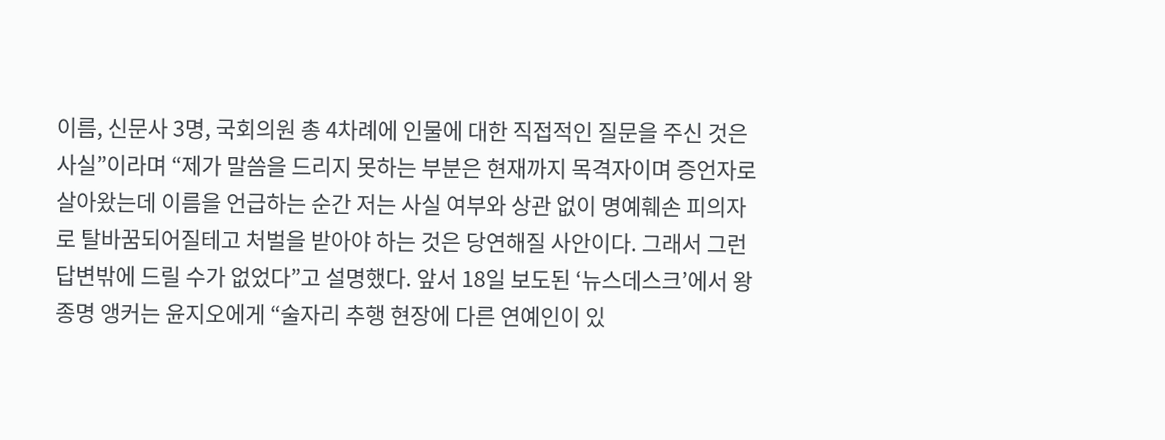이름, 신문사 3명, 국회의원 총 4차례에 인물에 대한 직접적인 질문을 주신 것은 사실”이라며 “제가 말씀을 드리지 못하는 부분은 현재까지 목격자이며 증언자로 살아왔는데 이름을 언급하는 순간 저는 사실 여부와 상관 없이 명예훼손 피의자로 탈바꿈되어질테고 처벌을 받아야 하는 것은 당연해질 사안이다. 그래서 그런 답변밖에 드릴 수가 없었다”고 설명했다. 앞서 18일 보도된 ‘뉴스데스크’에서 왕종명 앵커는 윤지오에게 “술자리 추행 현장에 다른 연예인이 있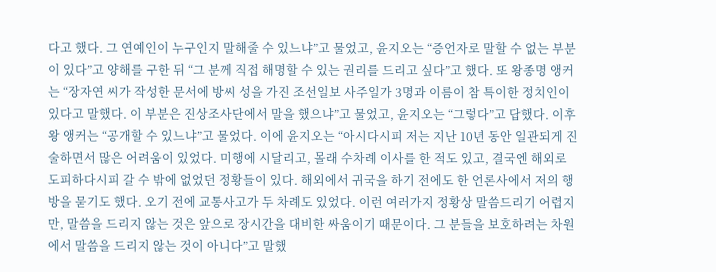다고 했다. 그 연예인이 누구인지 말해줄 수 있느냐”고 물었고, 윤지오는 “증언자로 말할 수 없는 부분이 있다”고 양해를 구한 뒤 “그 분께 직접 해명할 수 있는 권리를 드리고 싶다”고 했다. 또 왕종명 앵커는 “장자연 씨가 작성한 문서에 방씨 성을 가진 조선일보 사주일가 3명과 이름이 참 특이한 정치인이 있다고 말했다. 이 부분은 진상조사단에서 말을 했으냐”고 물었고, 윤지오는 “그렇다”고 답했다. 이후 왕 앵커는 “공개할 수 있느냐”고 물었다. 이에 윤지오는 “아시다시피 저는 지난 10년 동안 일관되게 진술하면서 많은 어려움이 있었다. 미행에 시달리고, 몰래 수차례 이사를 한 적도 있고, 결국엔 해외로 도피하다시피 갈 수 밖에 없었던 정황들이 있다. 해외에서 귀국을 하기 전에도 한 언론사에서 저의 행방을 묻기도 했다. 오기 전에 교통사고가 두 차례도 있었다. 이런 여러가지 정황상 말씀드리기 어렵지만, 말씀을 드리지 않는 것은 앞으로 장시간을 대비한 싸움이기 때문이다. 그 분들을 보호하려는 차원에서 말씀을 드리지 않는 것이 아니다”고 말했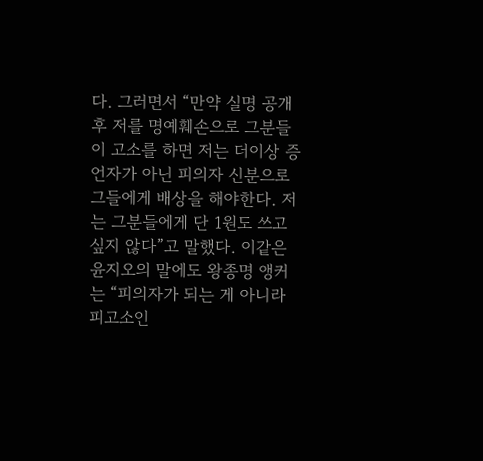다. 그러면서 “만약 실명 공개 후 저를 명예훼손으로 그분들이 고소를 하면 저는 더이상 증언자가 아닌 피의자 신분으로 그들에게 배상을 해야한다. 저는 그분들에게 단 1원도 쓰고싶지 않다”고 말했다. 이같은 윤지오의 말에도 왕종명 앵커는 “피의자가 되는 게 아니라 피고소인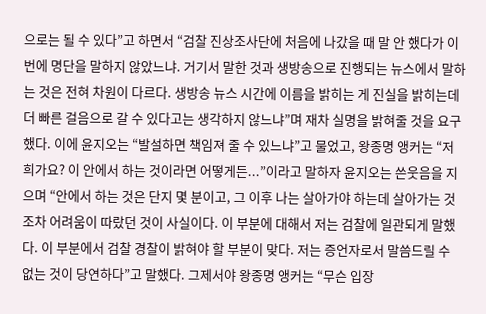으로는 될 수 있다”고 하면서 “검찰 진상조사단에 처음에 나갔을 때 말 안 했다가 이번에 명단을 말하지 않았느냐. 거기서 말한 것과 생방송으로 진행되는 뉴스에서 말하는 것은 전혀 차원이 다르다. 생방송 뉴스 시간에 이름을 밝히는 게 진실을 밝히는데 더 빠른 걸음으로 갈 수 있다고는 생각하지 않느냐”며 재차 실명을 밝혀줄 것을 요구했다. 이에 윤지오는 “발설하면 책임져 줄 수 있느냐”고 물었고, 왕종명 앵커는 “저희가요? 이 안에서 하는 것이라면 어떻게든...”이라고 말하자 윤지오는 쓴웃음을 지으며 “안에서 하는 것은 단지 몇 분이고, 그 이후 나는 살아가야 하는데 살아가는 것조차 어려움이 따랐던 것이 사실이다. 이 부분에 대해서 저는 검찰에 일관되게 말했다. 이 부분에서 검찰 경찰이 밝혀야 할 부분이 맞다. 저는 증언자로서 말씀드릴 수 없는 것이 당연하다”고 말했다. 그제서야 왕종명 앵커는 “무슨 입장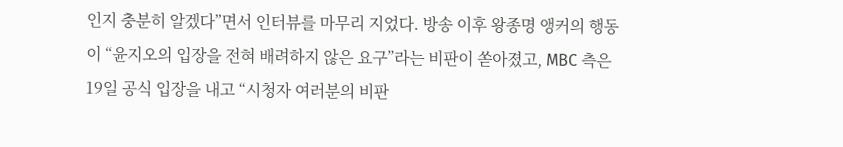인지 충분히 알겠다”면서 인터뷰를 마무리 지었다. 방송 이후 왕종명 앵커의 행동이 “윤지오의 입장을 전혀 배려하지 않은 요구”라는 비판이 쏟아졌고, MBC 측은 19일 공식 입장을 내고 “시청자 여러분의 비판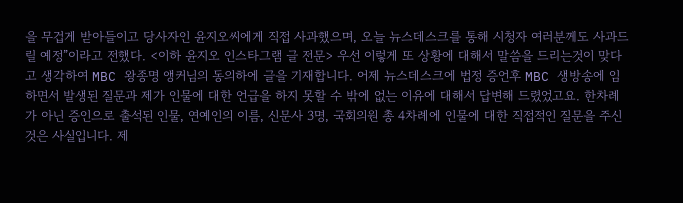을 무겁게 받아들이고 당사자인 윤지오씨에게 직접 사과했으며, 오늘 뉴스데스크를 통해 시청자 여러분께도 사과드릴 예정”이라고 전했다. <이하 윤지오 인스타그램 글 전문> 우선 이렇게 또 상황에 대해서 말씀을 드리는것이 맞다고 생각하여 MBC 왕종명 앵커님의 동의하에 글을 기재합니다. 어제 뉴스데스크에 법정 증언후 MBC 생방송에 임하면서 발생된 질문과 제가 인물에 대한 언급을 하지 못할 수 밖에 없는 이유에 대해서 답변해 드렸었고요. 한차례가 아닌 증인으로 출석된 인물, 연예인의 이름, 신문사 3명, 국회의원 총 4차례에 인물에 대한 직접적인 질문을 주신것은 사실입니다. 제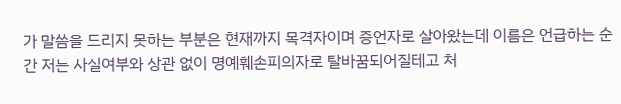가 말씀을 드리지 못하는 부분은 현재까지 목격자이며 증언자로 살아왔는데 이름은 언급하는 순간 저는 사실여부와 상관 없이 명예훼손피의자로 탈바꿈되어질테고 처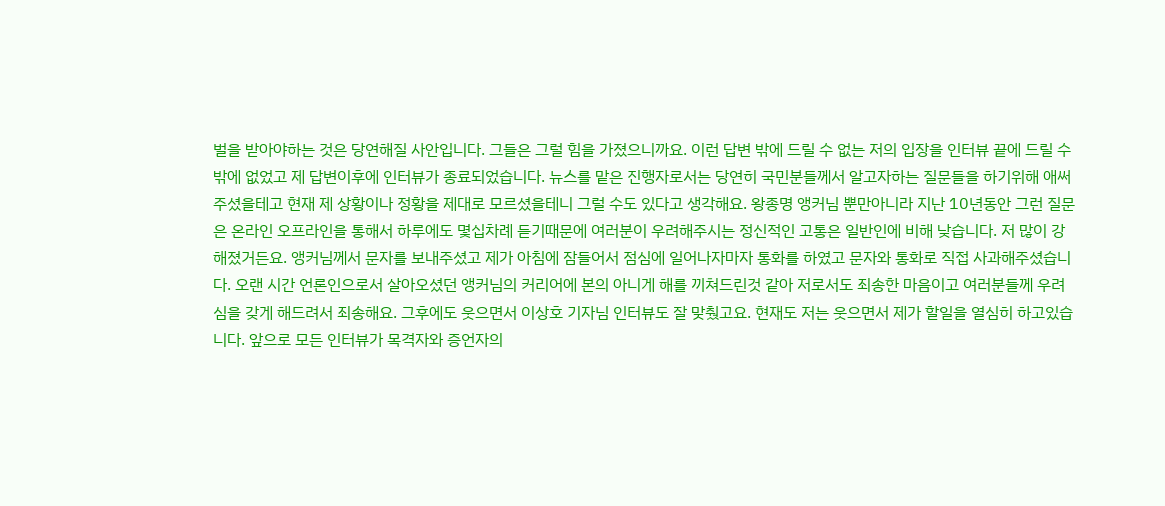벌을 받아야하는 것은 당연해질 사안입니다. 그들은 그럴 힘을 가졌으니까요. 이런 답변 밖에 드릴 수 없는 저의 입장을 인터뷰 끝에 드릴 수 밖에 없었고 제 답변이후에 인터뷰가 종료되었습니다. 뉴스를 맡은 진행자로서는 당연히 국민분들께서 알고자하는 질문들을 하기위해 애써주셨을테고 현재 제 상황이나 정황을 제대로 모르셨을테니 그럴 수도 있다고 생각해요. 왕종명 앵커님 뿐만아니라 지난 10년동안 그런 질문은 온라인 오프라인을 통해서 하루에도 몇십차례 듣기때문에 여러분이 우려해주시는 정신적인 고통은 일반인에 비해 낮습니다. 저 많이 강해졌거든요. 앵커님께서 문자를 보내주셨고 제가 아침에 잠들어서 점심에 일어나자마자 통화를 하였고 문자와 통화로 직접 사과해주셨습니다. 오랜 시간 언론인으로서 살아오셨던 앵커님의 커리어에 본의 아니게 해를 끼쳐드린것 같아 저로서도 죄송한 마음이고 여러분들께 우려심을 갖게 해드려서 죄송해요. 그후에도 웃으면서 이상호 기자님 인터뷰도 잘 맞췄고요. 현재도 저는 웃으면서 제가 할일을 열심히 하고있습니다. 앞으로 모든 인터뷰가 목격자와 증언자의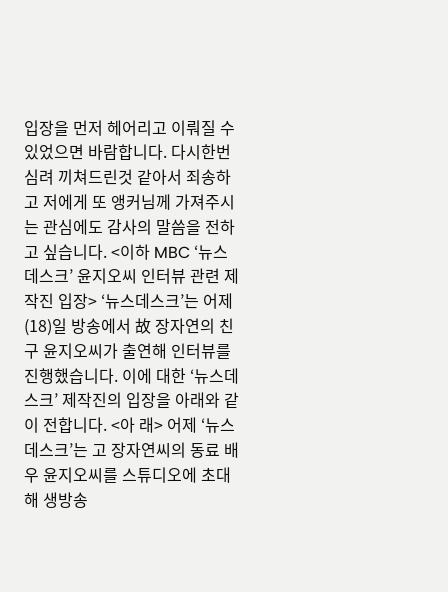입장을 먼저 헤어리고 이뤄질 수 있었으면 바람합니다. 다시한번 심려 끼쳐드린것 같아서 죄송하고 저에게 또 앵커님께 가져주시는 관심에도 감사의 말씀을 전하고 싶습니다. <이하 MBC ‘뉴스데스크’ 윤지오씨 인터뷰 관련 제작진 입장> ‘뉴스데스크’는 어제(18)일 방송에서 故 장자연의 친구 윤지오씨가 출연해 인터뷰를 진행했습니다. 이에 대한 ‘뉴스데스크’ 제작진의 입장을 아래와 같이 전합니다. <아 래> 어제 ‘뉴스데스크’는 고 장자연씨의 동료 배우 윤지오씨를 스튜디오에 초대해 생방송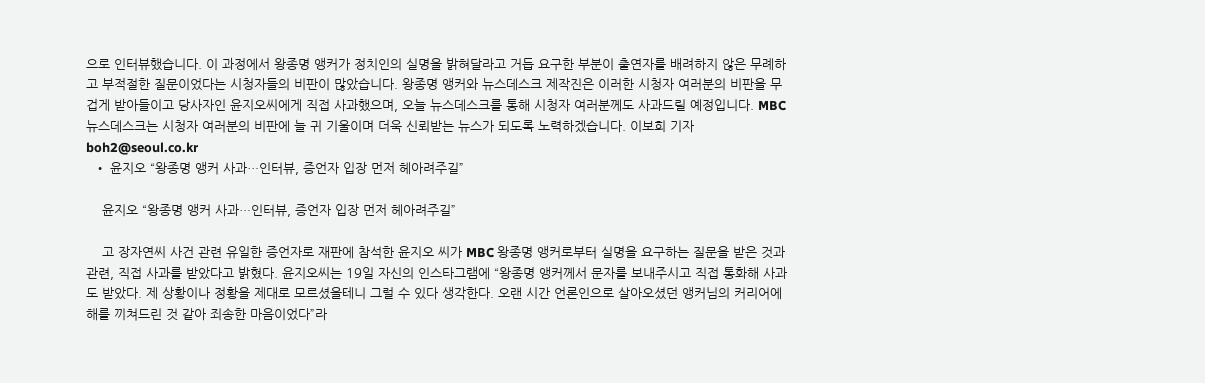으로 인터뷰했습니다. 이 과정에서 왕종명 앵커가 정치인의 실명을 밝혀달라고 거듭 요구한 부분이 출연자를 배려하지 않은 무례하고 부적절한 질문이었다는 시청자들의 비판이 많았습니다. 왕종명 앵커와 뉴스데스크 제작진은 이러한 시청자 여러분의 비판을 무겁게 받아들이고 당사자인 윤지오씨에게 직접 사과했으며, 오늘 뉴스데스크를 통해 시청자 여러분께도 사과드릴 예정입니다. MBC 뉴스데스크는 시청자 여러분의 비판에 늘 귀 기울이며 더욱 신뢰받는 뉴스가 되도록 노력하겠습니다. 이보희 기자 boh2@seoul.co.kr
  • 윤지오 “왕종명 앵커 사과…인터뷰, 증언자 입장 먼저 헤아려주길”

    윤지오 “왕종명 앵커 사과…인터뷰, 증언자 입장 먼저 헤아려주길”

    고 장자연씨 사건 관련 유일한 증언자로 재판에 참석한 윤지오 씨가 MBC 왕종명 앵커로부터 실명을 요구하는 질문을 받은 것과 관련, 직접 사과를 받았다고 밝혔다. 윤지오씨는 19일 자신의 인스타그램에 “왕종명 앵커께서 문자를 보내주시고 직접 통화해 사과도 받았다. 제 상황이나 정황을 제대로 모르셨을테니 그럴 수 있다 생각한다. 오랜 시간 언론인으로 살아오셨던 앵커님의 커리어에 해를 끼쳐드린 것 같아 죄송한 마음이었다”라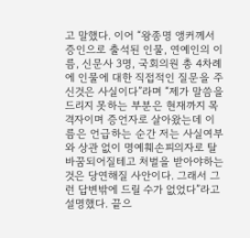고 말했다. 이어 “왕종명 앵커께서 증인으로 출석된 인물, 연예인의 이름, 신문사 3명, 국회의원 총 4차례에 인물에 대한 직접적인 질문을 주신것은 사실이다”라며 “제가 말씀을 드리지 못하는 부분은 현재까지 목격자이며 증언자로 살아왔는데 이름은 언급하는 순간 저는 사실여부와 상관 없이 명예훼손피의자로 탈바꿈되어질테고 처벌을 받아야하는 것은 당연해질 사안이다. 그래서 그런 답변밖에 드릴 수가 없었다”라고 설명했다. 끝으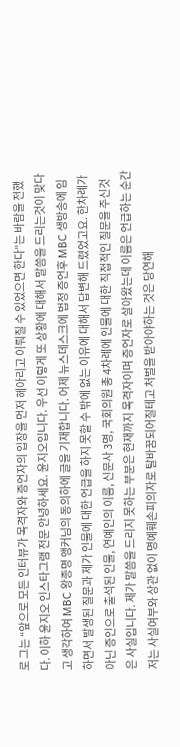로 그는 “앞으로 모든 인터뷰가 목격자와 증언자의 입장을 먼저 헤아리고 이뤄질 수 있었으면 한다”는 바람을 전했다. 이하 윤지오 인스타그램 전문 안녕하세요. 윤지오입니다. 우선 이렇게 또 상황에 대해서 말씀을 드리는것이 맞다고 생각하여 MBC 왕종명 앵커님의 동의하에 글을 기재합니다. 어제 뉴스데스크에 법정 증언후 MBC 생방송에 임하면서 발생된 질문과 제가 인물에 대한 언급을 하지 못할 수 밖에 없는 이유에 대해서 답변해 드렸었고요. 한차례가 아닌 증인으로 출석된 인물, 연예인의 이름, 신문사 3명, 국회의원 총 4차례에 인물에 대한 직접적인 질문을 주신것은 사실입니다. 제가 말씀을 드리지 못하는 부분은 현재까지 목격자이며 증언자로 살아왔는데 이름은 언급하는 순간 저는 사실여부와 상관 없이 명예훼손피의자로 탈바꿈되어질테고 처벌을 받아야하는 것은 당연해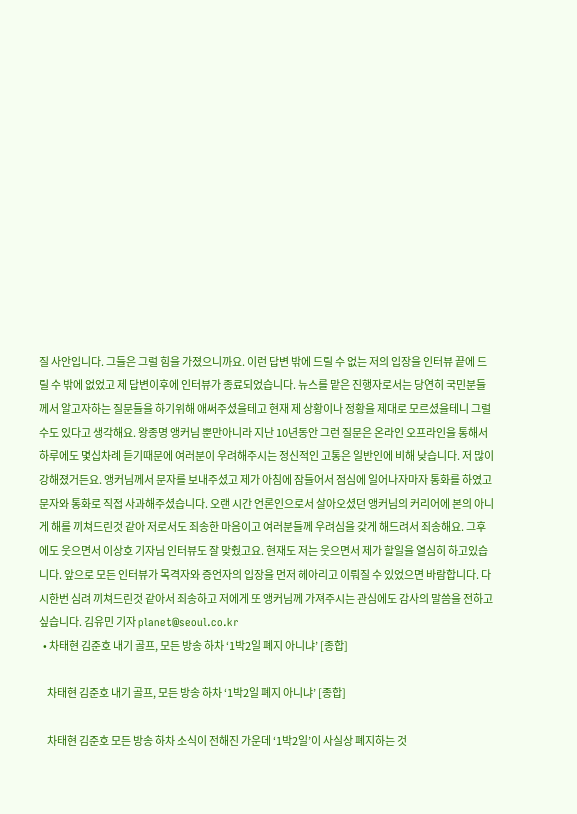질 사안입니다. 그들은 그럴 힘을 가졌으니까요. 이런 답변 밖에 드릴 수 없는 저의 입장을 인터뷰 끝에 드릴 수 밖에 없었고 제 답변이후에 인터뷰가 종료되었습니다. 뉴스를 맡은 진행자로서는 당연히 국민분들께서 알고자하는 질문들을 하기위해 애써주셨을테고 현재 제 상황이나 정황을 제대로 모르셨을테니 그럴 수도 있다고 생각해요. 왕종명 앵커님 뿐만아니라 지난 10년동안 그런 질문은 온라인 오프라인을 통해서 하루에도 몇십차례 듣기때문에 여러분이 우려해주시는 정신적인 고통은 일반인에 비해 낮습니다. 저 많이 강해졌거든요. 앵커님께서 문자를 보내주셨고 제가 아침에 잠들어서 점심에 일어나자마자 통화를 하였고 문자와 통화로 직접 사과해주셨습니다. 오랜 시간 언론인으로서 살아오셨던 앵커님의 커리어에 본의 아니게 해를 끼쳐드린것 같아 저로서도 죄송한 마음이고 여러분들께 우려심을 갖게 해드려서 죄송해요. 그후에도 웃으면서 이상호 기자님 인터뷰도 잘 맞췄고요. 현재도 저는 웃으면서 제가 할일을 열심히 하고있습니다. 앞으로 모든 인터뷰가 목격자와 증언자의 입장을 먼저 헤아리고 이뤄질 수 있었으면 바람합니다. 다시한번 심려 끼쳐드린것 같아서 죄송하고 저에게 또 앵커님께 가져주시는 관심에도 감사의 말씀을 전하고 싶습니다. 김유민 기자 planet@seoul.co.kr
  • 차태현 김준호 내기 골프, 모든 방송 하차 ‘1박2일 폐지 아니냐’ [종합]

    차태현 김준호 내기 골프, 모든 방송 하차 ‘1박2일 폐지 아니냐’ [종합]

    차태현 김준호 모든 방송 하차 소식이 전해진 가운데 ‘1박2일’이 사실상 폐지하는 것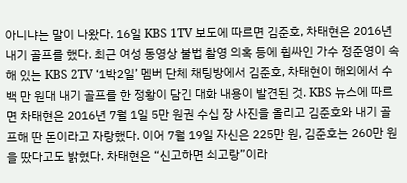아니냐는 말이 나왔다. 16일 KBS 1TV 보도에 따르면 김준호, 차태현은 2016년 내기 골프를 했다. 최근 여성 동영상 불법 촬영 의혹 등에 휩싸인 가수 정준영이 속해 있는 KBS 2TV ‘1박2일’ 멤버 단체 채팅방에서 김준호, 차태현이 해외에서 수 백 만 원대 내기 골프를 한 정황이 담긴 대화 내용이 발견된 것. KBS 뉴스에 따르면 차태현은 2016년 7월 1일 5만 원권 수십 장 사진을 올리고 김준호와 내기 골프해 딴 돈이라고 자랑했다. 이어 7월 19일 자신은 225만 원, 김준호는 260만 원을 땄다고도 밝혔다. 차태현은 “신고하면 쇠고랑”이라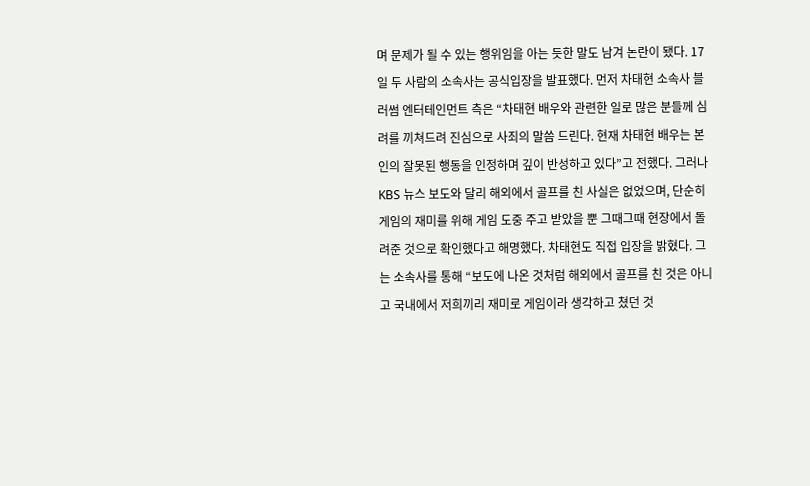며 문제가 될 수 있는 행위임을 아는 듯한 말도 남겨 논란이 됐다. 17일 두 사람의 소속사는 공식입장을 발표했다. 먼저 차태현 소속사 블러썸 엔터테인먼트 측은 “차태현 배우와 관련한 일로 많은 분들께 심려를 끼쳐드려 진심으로 사죄의 말씀 드린다. 현재 차태현 배우는 본인의 잘못된 행동을 인정하며 깊이 반성하고 있다”고 전했다. 그러나 KBS 뉴스 보도와 달리 해외에서 골프를 친 사실은 없었으며, 단순히 게임의 재미를 위해 게임 도중 주고 받았을 뿐 그때그때 현장에서 돌려준 것으로 확인했다고 해명했다. 차태현도 직접 입장을 밝혔다. 그는 소속사를 통해 “보도에 나온 것처럼 해외에서 골프를 친 것은 아니고 국내에서 저희끼리 재미로 게임이라 생각하고 쳤던 것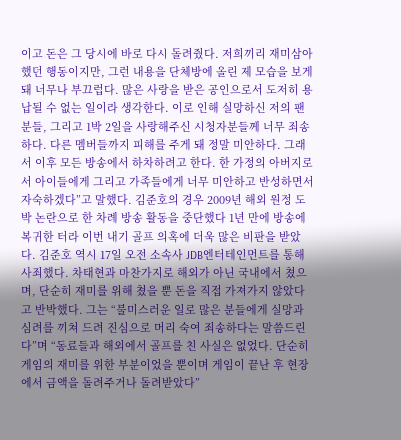이고 돈은 그 당시에 바로 다시 돌려줬다. 저희끼리 재미삼아 했던 행동이지만, 그런 내용을 단체방에 올린 제 모습을 보게 돼 너무나 부끄럽다. 많은 사랑을 받은 공인으로서 도저히 용납될 수 없는 일이라 생각한다. 이로 인해 실망하신 저의 팬분들, 그리고 1박 2일을 사랑해주신 시청자분들께 너무 죄송하다. 다른 멤버들까지 피해를 주게 돼 정말 미안하다. 그래서 이후 모든 방송에서 하차하려고 한다. 한 가정의 아버지로서 아이들에게 그리고 가족들에게 너무 미안하고 반성하면서 자숙하겠다”고 말했다. 김준호의 경우 2009년 해외 원정 도박 논란으로 한 차례 방송 활동을 중단했다 1년 만에 방송에 복귀한 터라 이번 내기 골프 의혹에 더욱 많은 비판을 받았다. 김준호 역시 17일 오전 소속사 JDB엔터테인먼트를 통해 사죄했다. 차태현과 마찬가지로 해외가 아닌 국내에서 쳤으며, 단순히 재미를 위해 쳤을 뿐 돈을 직접 가져가지 않았다고 반박했다. 그는 “불미스러운 일로 많은 분들에게 실망과 심려를 끼쳐 드려 진심으로 머리 숙여 죄송하다는 말씀드린다”며 “동료들과 해외에서 골프를 친 사실은 없었다. 단순히 게임의 재미를 위한 부분이었을 뿐이며 게임이 끝난 후 현장에서 금액을 돌려주거나 돌려받았다”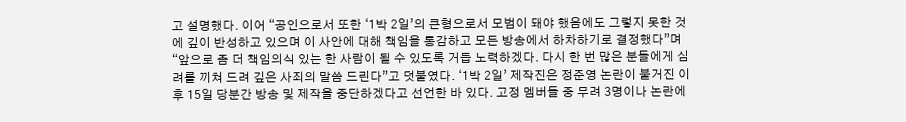고 설명했다. 이어 “공인으로서 또한 ‘1박 2일’의 큰형으로서 모범이 돼야 했음에도 그렇지 못한 것에 깊이 반성하고 있으며 이 사안에 대해 책임을 통감하고 모든 방송에서 하차하기로 결정했다”며 “앞으로 좀 더 책임의식 있는 한 사람이 될 수 있도록 거듭 노력하겠다. 다시 한 번 많은 분들에게 심려를 끼쳐 드려 깊은 사죄의 말씀 드린다”고 덧붙였다. ‘1박 2일’ 제작진은 정준영 논란이 불거진 이후 15일 당분간 방송 및 제작을 중단하겠다고 선언한 바 있다. 고정 멤버들 중 무려 3명이나 논란에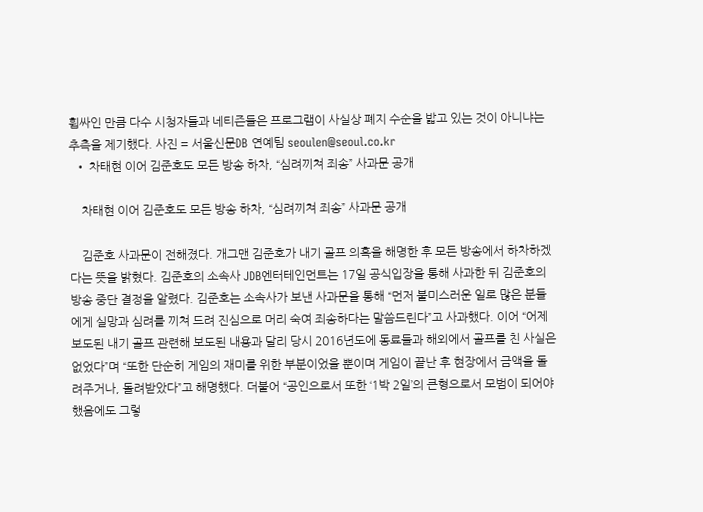휩싸인 만큼 다수 시청자들과 네티즌들은 프로그램이 사실상 폐지 수순을 밟고 있는 것이 아니냐는 추측을 제기했다. 사진 = 서울신문DB 연예팀 seoulen@seoul.co.kr
  • 차태현 이어 김준호도 모든 방송 하차, “심려끼쳐 죄송” 사과문 공개

    차태현 이어 김준호도 모든 방송 하차, “심려끼쳐 죄송” 사과문 공개

    김준호 사과문이 전해졌다. 개그맨 김준호가 내기 골프 의혹을 해명한 후 모든 방송에서 하차하겠다는 뜻을 밝혔다. 김준호의 소속사 JDB엔터테인먼트는 17일 공식입장을 통해 사과한 뒤 김준호의 방송 중단 결정을 알렸다. 김준호는 소속사가 보낸 사과문을 통해 “먼저 불미스러운 일로 많은 분들에게 실망과 심려를 끼쳐 드려 진심으로 머리 숙여 죄송하다는 말씀드린다”고 사과했다. 이어 “어제 보도된 내기 골프 관련해 보도된 내용과 달리 당시 2016년도에 동료들과 해외에서 골프를 친 사실은 없었다”며 “또한 단순히 게임의 재미를 위한 부분이었을 뿐이며 게임이 끝난 후 현장에서 금액을 돌려주거나, 돌려받았다”고 해명했다. 더불어 “공인으로서 또한 ‘1박 2일’의 큰형으로서 모범이 되어야 했음에도 그렇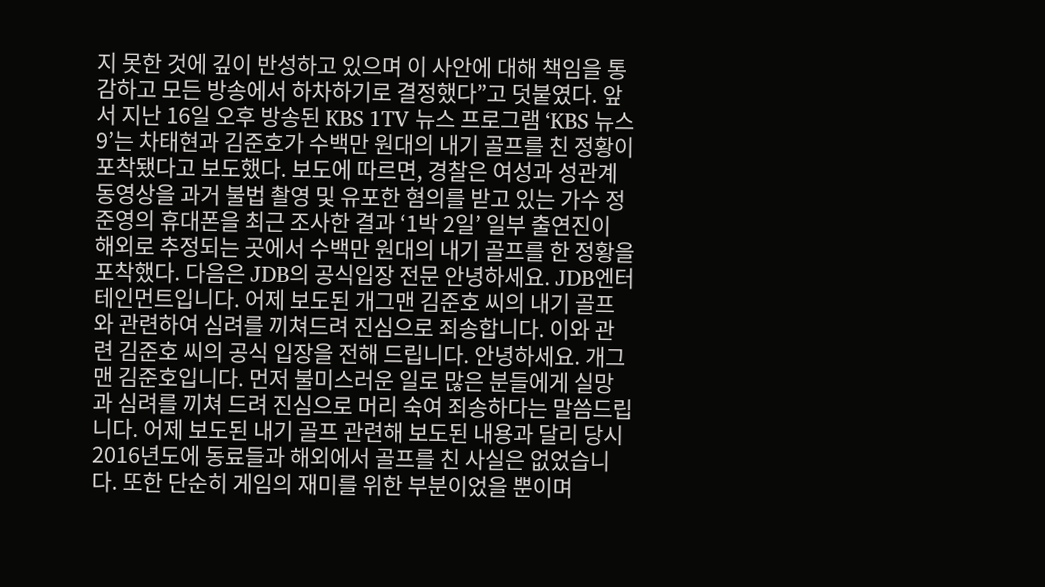지 못한 것에 깊이 반성하고 있으며 이 사안에 대해 책임을 통감하고 모든 방송에서 하차하기로 결정했다”고 덧붙였다. 앞서 지난 16일 오후 방송된 KBS 1TV 뉴스 프로그램 ‘KBS 뉴스9’는 차태현과 김준호가 수백만 원대의 내기 골프를 친 정황이 포착됐다고 보도했다. 보도에 따르면, 경찰은 여성과 성관계 동영상을 과거 불법 촬영 및 유포한 혐의를 받고 있는 가수 정준영의 휴대폰을 최근 조사한 결과 ‘1박 2일’ 일부 출연진이 해외로 추정되는 곳에서 수백만 원대의 내기 골프를 한 정황을 포착했다. 다음은 JDB의 공식입장 전문 안녕하세요. JDB엔터테인먼트입니다. 어제 보도된 개그맨 김준호 씨의 내기 골프와 관련하여 심려를 끼쳐드려 진심으로 죄송합니다. 이와 관련 김준호 씨의 공식 입장을 전해 드립니다. 안녕하세요. 개그맨 김준호입니다. 먼저 불미스러운 일로 많은 분들에게 실망과 심려를 끼쳐 드려 진심으로 머리 숙여 죄송하다는 말씀드립니다. 어제 보도된 내기 골프 관련해 보도된 내용과 달리 당시 2016년도에 동료들과 해외에서 골프를 친 사실은 없었습니다. 또한 단순히 게임의 재미를 위한 부분이었을 뿐이며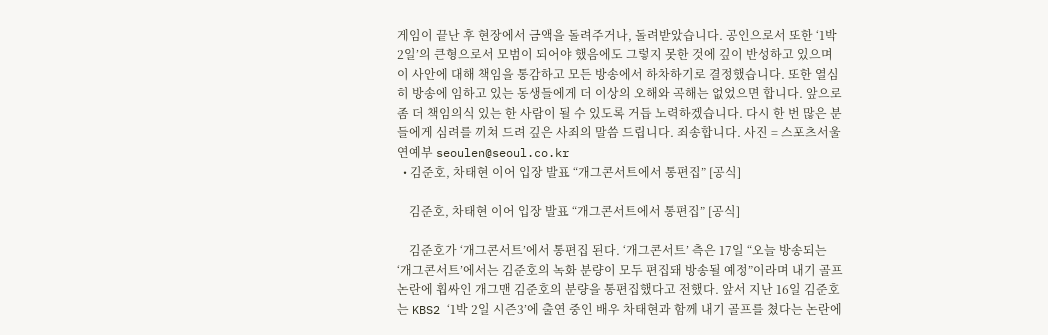게임이 끝난 후 현장에서 금액을 돌려주거나, 돌려받았습니다. 공인으로서 또한 ‘1박 2일’의 큰형으로서 모범이 되어야 했음에도 그렇지 못한 것에 깊이 반성하고 있으며 이 사안에 대해 책임을 통감하고 모든 방송에서 하차하기로 결정했습니다. 또한 열심히 방송에 임하고 있는 동생들에게 더 이상의 오해와 곡해는 없었으면 합니다. 앞으로 좀 더 책임의식 있는 한 사람이 될 수 있도록 거듭 노력하겠습니다. 다시 한 번 많은 분들에게 심려를 끼쳐 드려 깊은 사죄의 말씀 드립니다. 죄송합니다. 사진 = 스포츠서울 연예부 seoulen@seoul.co.kr
  • 김준호, 차태현 이어 입장 발표 “개그콘서트에서 통편집” [공식]

    김준호, 차태현 이어 입장 발표 “개그콘서트에서 통편집” [공식]

    김준호가 ‘개그콘서트’에서 통편집 된다. ‘개그콘서트’ 측은 17일 “오늘 방송되는 ‘개그콘서트’에서는 김준호의 녹화 분량이 모두 편집돼 방송될 예정”이라며 내기 골프 논란에 휩싸인 개그맨 김준호의 분량을 통편집했다고 전했다. 앞서 지난 16일 김준호는 KBS2 ‘1박 2일 시즌3’에 출연 중인 배우 차태현과 함께 내기 골프를 쳤다는 논란에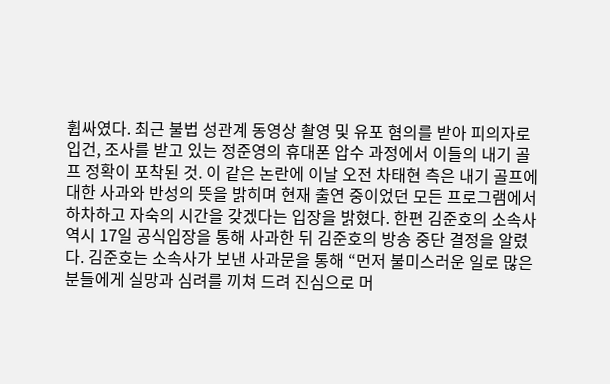휩싸였다. 최근 불법 성관계 동영상 촬영 및 유포 혐의를 받아 피의자로 입건, 조사를 받고 있는 정준영의 휴대폰 압수 과정에서 이들의 내기 골프 정확이 포착된 것. 이 같은 논란에 이날 오전 차태현 측은 내기 골프에 대한 사과와 반성의 뜻을 밝히며 현재 출연 중이었던 모든 프로그램에서 하차하고 자숙의 시간을 갖겠다는 입장을 밝혔다. 한편 김준호의 소속사 역시 17일 공식입장을 통해 사과한 뒤 김준호의 방송 중단 결정을 알렸다. 김준호는 소속사가 보낸 사과문을 통해 “먼저 불미스러운 일로 많은 분들에게 실망과 심려를 끼쳐 드려 진심으로 머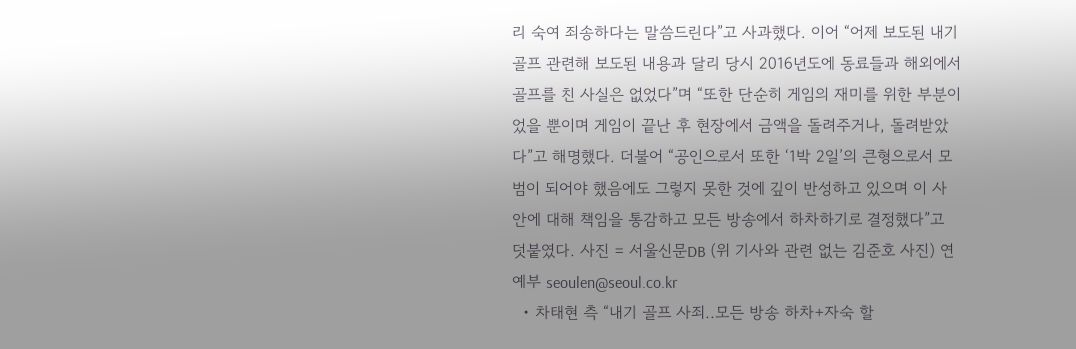리 숙여 죄송하다는 말씀드린다”고 사과했다. 이어 “어제 보도된 내기 골프 관련해 보도된 내용과 달리 당시 2016년도에 동료들과 해외에서 골프를 친 사실은 없었다”며 “또한 단순히 게임의 재미를 위한 부분이었을 뿐이며 게임이 끝난 후 현장에서 금액을 돌려주거나, 돌려받았다”고 해명했다. 더불어 “공인으로서 또한 ‘1박 2일’의 큰형으로서 모범이 되어야 했음에도 그렇지 못한 것에 깊이 반성하고 있으며 이 사안에 대해 책임을 통감하고 모든 방송에서 하차하기로 결정했다”고 덧붙였다. 사진 = 서울신문DB (위 기사와 관련 없는 김준호 사진) 연예부 seoulen@seoul.co.kr
  • 차태현 측 “내기 골프 사죄..모든 방송 하차+자숙 할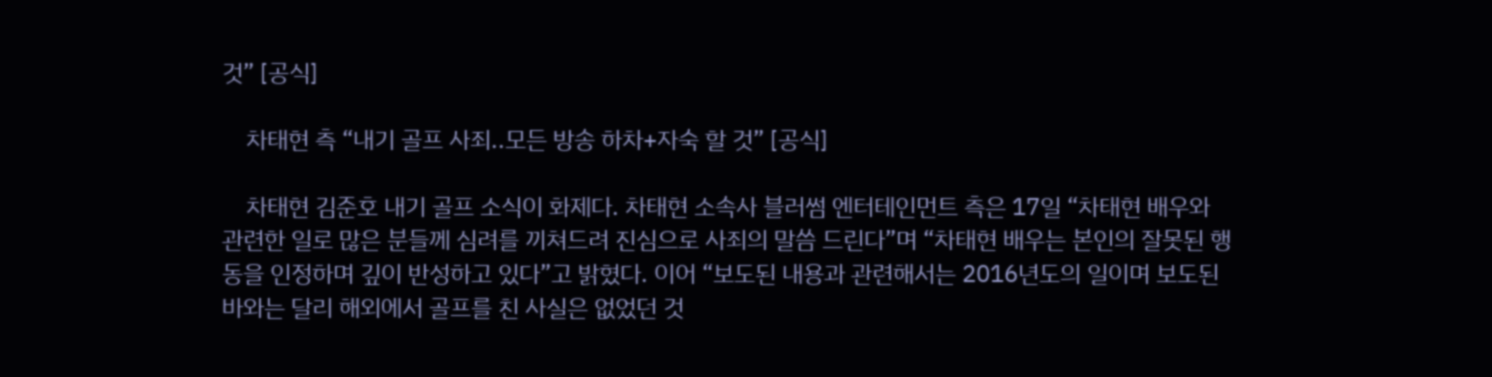것” [공식]

    차태현 측 “내기 골프 사죄..모든 방송 하차+자숙 할 것” [공식]

    차태현 김준호 내기 골프 소식이 화제다. 차태현 소속사 블러썸 엔터테인먼트 측은 17일 “차태현 배우와 관련한 일로 많은 분들께 심려를 끼쳐드려 진심으로 사죄의 말씀 드린다”며 “차태현 배우는 본인의 잘못된 행동을 인정하며 깊이 반성하고 있다”고 밝혔다. 이어 “보도된 내용과 관련해서는 2016년도의 일이며 보도된 바와는 달리 해외에서 골프를 친 사실은 없었던 것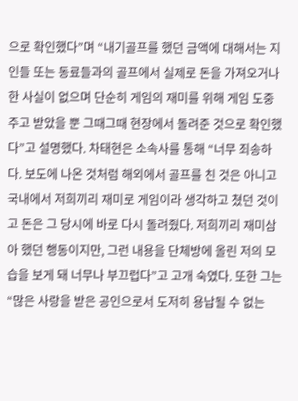으로 확인했다”며 “내기골프를 했던 금액에 대해서는 지인들 또는 동료들과의 골프에서 실제로 돈을 가져오거나 한 사실이 없으며 단순히 게임의 재미를 위해 게임 도중 주고 받았을 뿐 그때그때 현장에서 돌려준 것으로 확인했다”고 설명했다. 차태현은 소속사를 통해 “너무 죄송하다. 보도에 나온 것처럼 해외에서 골프를 친 것은 아니고 국내에서 저희끼리 재미로 게임이라 생각하고 쳤던 것이고 돈은 그 당시에 바로 다시 돌려줬다. 저희끼리 재미삼아 했던 행동이지만, 그런 내용을 단체방에 올린 저의 모습을 보게 돼 너무나 부끄럽다”고 고개 숙였다. 또한 그는 “많은 사랑을 받은 공인으로서 도저히 용납될 수 없는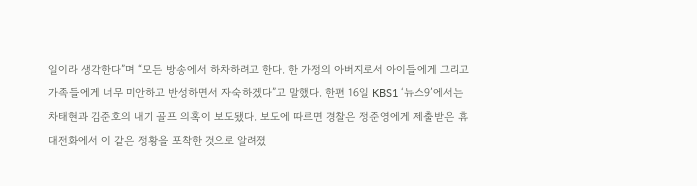일이라 생각한다”며 “모든 방송에서 하차하려고 한다. 한 가정의 아버지로서 아이들에게 그리고 가족들에게 너무 미안하고 반성하면서 자숙하겠다”고 말했다. 한편 16일 KBS1 ‘뉴스9’에서는 차태현과 김준호의 내기 골프 의혹이 보도됐다. 보도에 따르면 경찰은 정준영에게 제출받은 휴대전화에서 이 같은 정황을 포착한 것으로 알려졌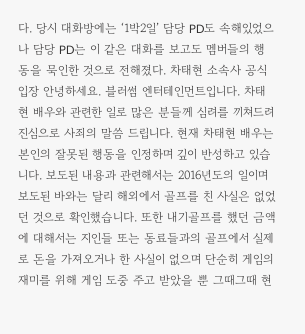다. 당시 대화방에는 ‘1박2일’ 담당 PD도 속해있었으나 담당 PD는 이 같은 대화를 보고도 멤버들의 행동을 묵인한 것으로 전해졌다. 차태현 소속사 공식입장 안녕하세요. 블러썸 엔터테인먼트입니다. 차태현 배우와 관련한 일로 많은 분들께 심려를 끼쳐드려 진심으로 사죄의 말씀 드립니다. 현재 차태현 배우는 본인의 잘못된 행동을 인정하며 깊이 반성하고 있습니다. 보도된 내용과 관련해서는 2016년도의 일이며 보도된 바와는 달리 해외에서 골프를 친 사실은 없었던 것으로 확인했습니다. 또한 내기골프를 했던 금액에 대해서는 지인들 또는 동료들과의 골프에서 실제로 돈을 가져오거나 한 사실이 없으며 단순히 게임의 재미를 위해 게임 도중 주고 받았을 뿐 그때그때 현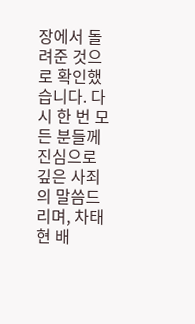장에서 돌려준 것으로 확인했습니다. 다시 한 번 모든 분들께 진심으로 깊은 사죄의 말씀드리며, 차태현 배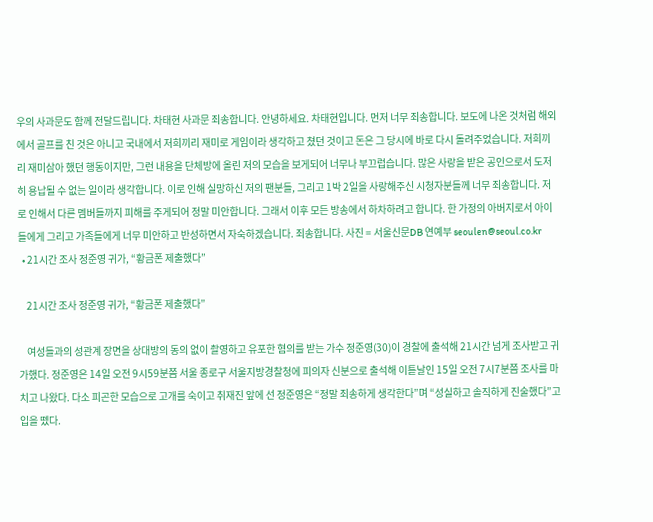우의 사과문도 함께 전달드립니다. 차태현 사과문 죄송합니다. 안녕하세요. 차태현입니다. 먼저 너무 죄송합니다. 보도에 나온 것처럼 해외에서 골프를 친 것은 아니고 국내에서 저희끼리 재미로 게임이라 생각하고 쳤던 것이고 돈은 그 당시에 바로 다시 돌려주었습니다. 저희끼리 재미삼아 했던 행동이지만, 그런 내용을 단체방에 올린 저의 모습을 보게되어 너무나 부끄럽습니다. 많은 사랑을 받은 공인으로서 도저히 용납될 수 없는 일이라 생각합니다. 이로 인해 실망하신 저의 팬분들, 그리고 1박 2일을 사랑해주신 시청자분들께 너무 죄송합니다. 저로 인해서 다른 멤버들까지 피해를 주게되어 정말 미안합니다. 그래서 이후 모든 방송에서 하차하려고 합니다. 한 가정의 아버지로서 아이들에게 그리고 가족들에게 너무 미안하고 반성하면서 자숙하겠습니다. 죄송합니다. 사진 = 서울신문DB 연예부 seoulen@seoul.co.kr
  • 21시간 조사 정준영 귀가, “황금폰 제출했다”

    21시간 조사 정준영 귀가, “황금폰 제출했다”

    여성들과의 성관계 장면을 상대방의 동의 없이 촬영하고 유포한 혐의를 받는 가수 정준영(30)이 경찰에 출석해 21시간 넘게 조사받고 귀가했다. 정준영은 14일 오전 9시59분쯤 서울 종로구 서울지방경찰청에 피의자 신분으로 출석해 이튿날인 15일 오전 7시7분쯤 조사를 마치고 나왔다. 다소 피곤한 모습으로 고개를 숙이고 취재진 앞에 선 정준영은 “정말 죄송하게 생각한다”며 “성실하고 솔직하게 진술했다”고 입을 뗐다.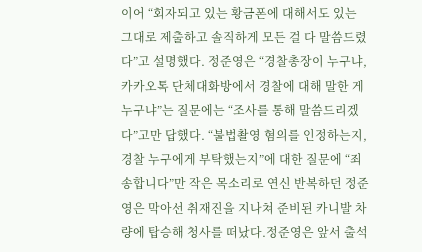이어 “회자되고 있는 황금폰에 대해서도 있는 그대로 제출하고 솔직하게 모든 걸 다 말씀드렸다”고 설명했다. 정준영은 “경찰총장이 누구냐, 카카오톡 단체대화방에서 경찰에 대해 말한 게 누구냐”는 질문에는 “조사를 통해 말씀드리겠다”고만 답했다. “불법촬영 혐의를 인정하는지, 경찰 누구에게 부탁했는지”에 대한 질문에 “죄송합니다”만 작은 목소리로 연신 반복하던 정준영은 막아선 취재진을 지나쳐 준비된 카니발 차량에 탑승해 청사를 떠났다.정준영은 앞서 출석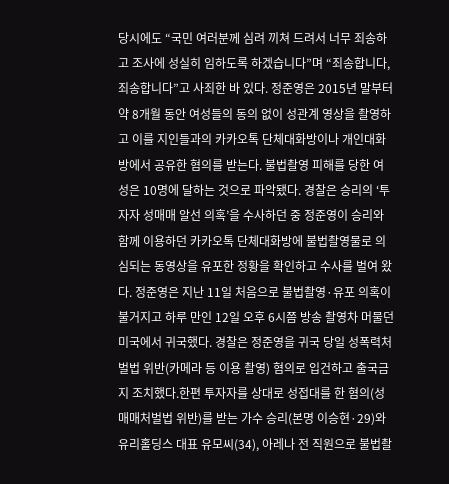당시에도 “국민 여러분께 심려 끼쳐 드려서 너무 죄송하고 조사에 성실히 임하도록 하겠습니다”며 “죄송합니다, 죄송합니다”고 사죄한 바 있다. 정준영은 2015년 말부터 약 8개월 동안 여성들의 동의 없이 성관계 영상을 촬영하고 이를 지인들과의 카카오톡 단체대화방이나 개인대화방에서 공유한 혐의를 받는다. 불법촬영 피해를 당한 여성은 10명에 달하는 것으로 파악됐다. 경찰은 승리의 ‘투자자 성매매 알선 의혹’을 수사하던 중 정준영이 승리와 함께 이용하던 카카오톡 단체대화방에 불법촬영물로 의심되는 동영상을 유포한 정황을 확인하고 수사를 벌여 왔다. 정준영은 지난 11일 처음으로 불법촬영·유포 의혹이 불거지고 하루 만인 12일 오후 6시쯤 방송 촬영차 머물던 미국에서 귀국했다. 경찰은 정준영을 귀국 당일 성폭력처벌법 위반(카메라 등 이용 촬영) 혐의로 입건하고 출국금지 조치했다.한편 투자자를 상대로 성접대를 한 혐의(성매매처벌법 위반)를 받는 가수 승리(본명 이승현·29)와 유리홀딩스 대표 유모씨(34), 아레나 전 직원으로 불법촬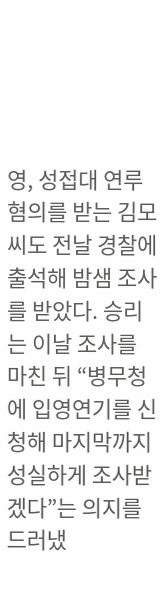영, 성접대 연루 혐의를 받는 김모씨도 전날 경찰에 출석해 밤샘 조사를 받았다. 승리는 이날 조사를 마친 뒤 “병무청에 입영연기를 신청해 마지막까지 성실하게 조사받겠다”는 의지를 드러냈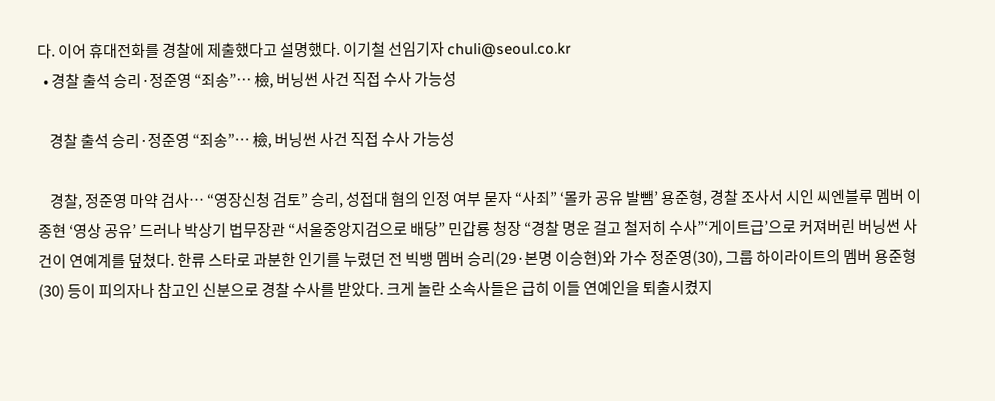다. 이어 휴대전화를 경찰에 제출했다고 설명했다. 이기철 선임기자 chuli@seoul.co.kr
  • 경찰 출석 승리·정준영 “죄송”… 檢, 버닝썬 사건 직접 수사 가능성

    경찰 출석 승리·정준영 “죄송”… 檢, 버닝썬 사건 직접 수사 가능성

    경찰, 정준영 마약 검사… “영장신청 검토” 승리, 성접대 혐의 인정 여부 묻자 “사죄” ‘몰카 공유 발뺌’ 용준형, 경찰 조사서 시인 씨엔블루 멤버 이종현 ‘영상 공유’ 드러나 박상기 법무장관 “서울중앙지검으로 배당” 민갑룡 청장 “경찰 명운 걸고 철저히 수사”‘게이트급’으로 커져버린 버닝썬 사건이 연예계를 덮쳤다. 한류 스타로 과분한 인기를 누렸던 전 빅뱅 멤버 승리(29·본명 이승현)와 가수 정준영(30), 그룹 하이라이트의 멤버 용준형(30) 등이 피의자나 참고인 신분으로 경찰 수사를 받았다. 크게 놀란 소속사들은 급히 이들 연예인을 퇴출시켰지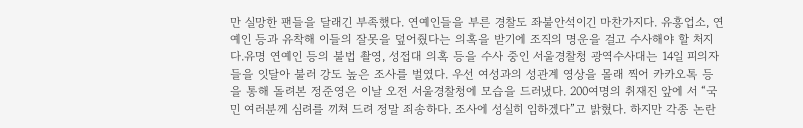만 실망한 팬들을 달래긴 부족했다. 연예인들을 부른 경찰도 좌불안석이긴 마찬가지다. 유흥업소, 연예인 등과 유착해 이들의 잘못을 덮어줬다는 의혹을 받기에 조직의 명운을 걸고 수사해야 할 처지다.유명 연예인 등의 불법 촬영, 성접대 의혹 등을 수사 중인 서울경찰청 광역수사대는 14일 피의자들을 잇달아 불러 강도 높은 조사를 벌였다. 우선 여성과의 성관계 영상을 몰래 찍어 카카오톡 등을 통해 돌려본 정준영은 이날 오전 서울경찰청에 모습을 드러냈다. 200여명의 취재진 앞에 서 “국민 여러분께 심려를 끼쳐 드려 정말 죄송하다. 조사에 성실히 임하겠다”고 밝혔다. 하지만 각종 논란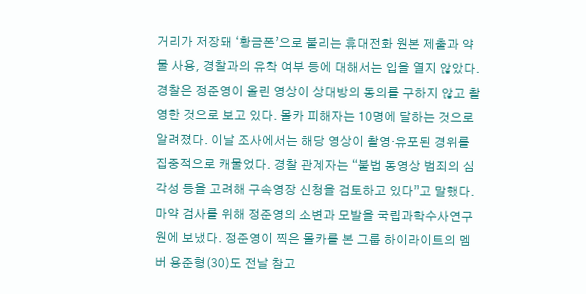거리가 저장돼 ‘황금폰’으로 불리는 휴대전화 원본 제출과 약물 사용, 경찰과의 유착 여부 등에 대해서는 입을 열지 않았다.경찰은 정준영이 올린 영상이 상대방의 동의를 구하지 않고 촬영한 것으로 보고 있다. 몰카 피해자는 10명에 달하는 것으로 알려졌다. 이날 조사에서는 해당 영상이 촬영·유포된 경위를 집중적으로 캐물었다. 경찰 관계자는 “불법 동영상 범죄의 심각성 등을 고려해 구속영장 신청을 검토하고 있다”고 말했다. 마약 검사를 위해 정준영의 소변과 모발을 국립과학수사연구원에 보냈다. 정준영이 찍은 몰카를 본 그룹 하이라이트의 멤버 용준형(30)도 전날 참고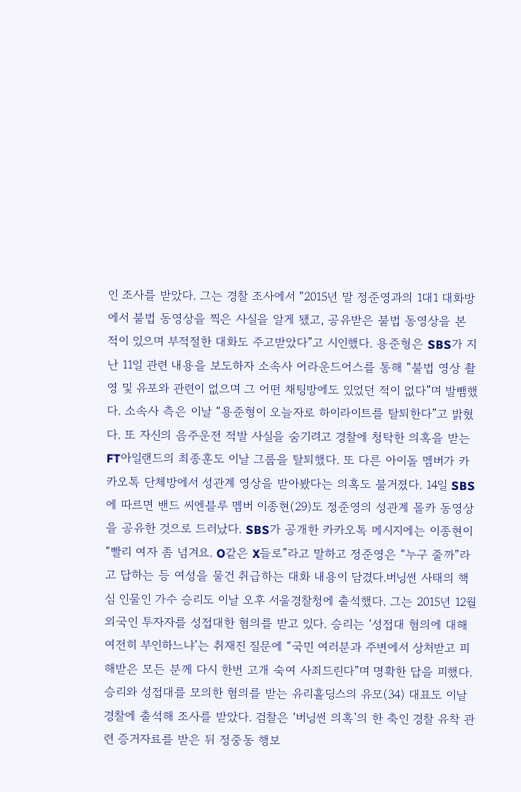인 조사를 받았다. 그는 경찰 조사에서 “2015년 말 정준영과의 1대1 대화방에서 불법 동영상을 찍은 사실을 알게 됐고, 공유받은 불법 동영상을 본 적이 있으며 부적절한 대화도 주고받았다”고 시인했다. 용준형은 SBS가 지난 11일 관련 내용을 보도하자 소속사 어라운드어스를 통해 “불법 영상 촬영 및 유포와 관련이 없으며 그 어떤 채팅방에도 있었던 적이 없다”며 발뺌했다. 소속사 측은 이날 “용준형이 오늘자로 하이라이트를 탈퇴한다”고 밝혔다. 또 자신의 음주운전 적발 사실을 숨기려고 경찰에 청탁한 의혹을 받는 FT아일랜드의 최종훈도 이날 그룹을 탈퇴했다. 또 다른 아이돌 멤버가 카카오톡 단체방에서 성관계 영상을 받아봤다는 의혹도 불거졌다. 14일 SBS에 따르면 밴드 씨엔블루 멤버 이종현(29)도 정준영의 성관계 몰카 동영상을 공유한 것으로 드러났다. SBS가 공개한 카카오톡 메시지에는 이종현이 “빨리 여자 좀 넘겨요. O같은 X들로”라고 말하고 정준영은 “누구 줄까”라고 답하는 등 여성을 물건 취급하는 대화 내용이 담겼다.버닝썬 사태의 핵심 인물인 가수 승리도 이날 오후 서울경찰청에 출석했다. 그는 2015년 12월 외국인 투자자를 성접대한 혐의를 받고 있다. 승리는 ‘성접대 혐의에 대해 여전히 부인하느냐’는 취재진 질문에 “국민 여러분과 주변에서 상처받고 피해받은 모든 분께 다시 한번 고개 숙여 사죄드린다”며 명확한 답을 피했다. 승리와 성접대를 모의한 혐의를 받는 유리홀딩스의 유모(34) 대표도 이날 경찰에 출석해 조사를 받았다. 검찰은 ‘버닝썬 의혹’의 한 축인 경찰 유착 관련 증거자료를 받은 뒤 정중동 행보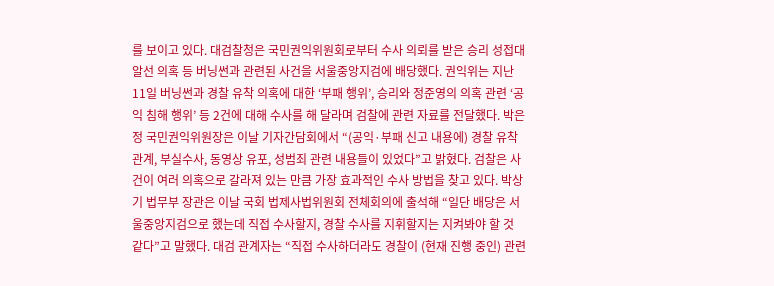를 보이고 있다. 대검찰청은 국민권익위원회로부터 수사 의뢰를 받은 승리 성접대 알선 의혹 등 버닝썬과 관련된 사건을 서울중앙지검에 배당했다. 권익위는 지난 11일 버닝썬과 경찰 유착 의혹에 대한 ‘부패 행위’, 승리와 정준영의 의혹 관련 ‘공익 침해 행위’ 등 2건에 대해 수사를 해 달라며 검찰에 관련 자료를 전달했다. 박은정 국민권익위원장은 이날 기자간담회에서 “(공익·부패 신고 내용에) 경찰 유착 관계, 부실수사, 동영상 유포, 성범죄 관련 내용들이 있었다”고 밝혔다. 검찰은 사건이 여러 의혹으로 갈라져 있는 만큼 가장 효과적인 수사 방법을 찾고 있다. 박상기 법무부 장관은 이날 국회 법제사법위원회 전체회의에 출석해 “일단 배당은 서울중앙지검으로 했는데 직접 수사할지, 경찰 수사를 지휘할지는 지켜봐야 할 것 같다”고 말했다. 대검 관계자는 “직접 수사하더라도 경찰이 (현재 진행 중인) 관련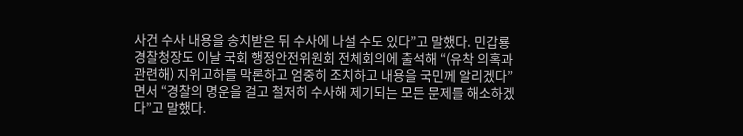사건 수사 내용을 송치받은 뒤 수사에 나설 수도 있다”고 말했다. 민갑룡 경찰청장도 이날 국회 행정안전위원회 전체회의에 출석해 “(유착 의혹과 관련해) 지위고하를 막론하고 엄중히 조치하고 내용을 국민께 알리겠다”면서 “경찰의 명운을 걸고 철저히 수사해 제기되는 모든 문제를 해소하겠다”고 말했다.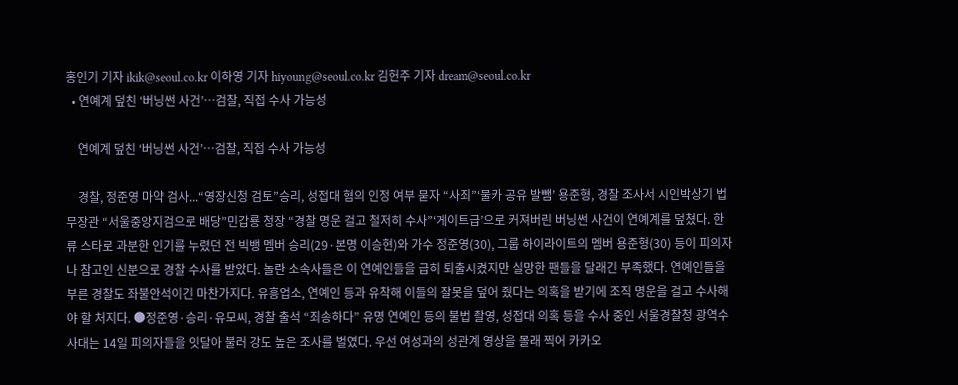홍인기 기자 ikik@seoul.co.kr 이하영 기자 hiyoung@seoul.co.kr 김헌주 기자 dream@seoul.co.kr
  • 연예계 덮친 ‘버닝썬 사건’…검찰, 직접 수사 가능성

    연예계 덮친 ‘버닝썬 사건’…검찰, 직접 수사 가능성

    경찰, 정준영 마약 검사...“영장신청 검토”승리, 성접대 혐의 인정 여부 묻자 “사죄”‘물카 공유 발뺌’ 용준형, 경찰 조사서 시인박상기 법무장관 “서울중앙지검으로 배당”민갑룡 청장 “경찰 명운 걸고 철저히 수사”‘게이트급’으로 커져버린 버닝썬 사건이 연예계를 덮쳤다. 한류 스타로 과분한 인기를 누렸던 전 빅뱅 멤버 승리(29·본명 이승현)와 가수 정준영(30), 그룹 하이라이트의 멤버 용준형(30) 등이 피의자나 참고인 신분으로 경찰 수사를 받았다. 놀란 소속사들은 이 연예인들을 급히 퇴출시켰지만 실망한 팬들을 달래긴 부족했다. 연예인들을 부른 경찰도 좌불안석이긴 마찬가지다. 유흥업소, 연예인 등과 유착해 이들의 잘못을 덮어 줬다는 의혹을 받기에 조직 명운을 걸고 수사해야 할 처지다. ●정준영·승리·유모씨, 경찰 출석 “죄송하다” 유명 연예인 등의 불법 촬영, 성접대 의혹 등을 수사 중인 서울경찰청 광역수사대는 14일 피의자들을 잇달아 불러 강도 높은 조사를 벌였다. 우선 여성과의 성관계 영상을 몰래 찍어 카카오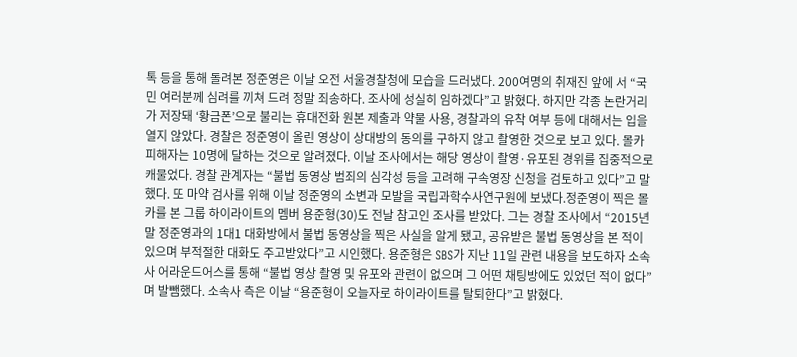톡 등을 통해 돌려본 정준영은 이날 오전 서울경찰청에 모습을 드러냈다. 200여명의 취재진 앞에 서 “국민 여러분께 심려를 끼쳐 드려 정말 죄송하다. 조사에 성실히 임하겠다”고 밝혔다. 하지만 각종 논란거리가 저장돼 ‘황금폰’으로 불리는 휴대전화 원본 제출과 약물 사용, 경찰과의 유착 여부 등에 대해서는 입을 열지 않았다. 경찰은 정준영이 올린 영상이 상대방의 동의를 구하지 않고 촬영한 것으로 보고 있다. 몰카 피해자는 10명에 달하는 것으로 알려졌다. 이날 조사에서는 해당 영상이 촬영·유포된 경위를 집중적으로 캐물었다. 경찰 관계자는 “불법 동영상 범죄의 심각성 등을 고려해 구속영장 신청을 검토하고 있다”고 말했다. 또 마약 검사를 위해 이날 정준영의 소변과 모발을 국립과학수사연구원에 보냈다.정준영이 찍은 몰카를 본 그룹 하이라이트의 멤버 용준형(30)도 전날 참고인 조사를 받았다. 그는 경찰 조사에서 “2015년 말 정준영과의 1대1 대화방에서 불법 동영상을 찍은 사실을 알게 됐고, 공유받은 불법 동영상을 본 적이 있으며 부적절한 대화도 주고받았다”고 시인했다. 용준형은 SBS가 지난 11일 관련 내용을 보도하자 소속사 어라운드어스를 통해 “불법 영상 촬영 및 유포와 관련이 없으며 그 어떤 채팅방에도 있었던 적이 없다”며 발뺌했다. 소속사 측은 이날 “용준형이 오늘자로 하이라이트를 탈퇴한다”고 밝혔다.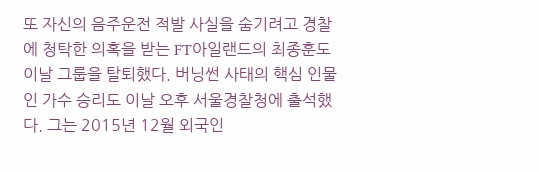또 자신의 음주운전 적발 사실을 숨기려고 경찰에 청탁한 의혹을 받는 FT아일랜드의 최종훈도 이날 그룹을 탈퇴했다. 버닝썬 사태의 핵심 인물인 가수 승리도 이날 오후 서울경찰청에 출석했다. 그는 2015년 12월 외국인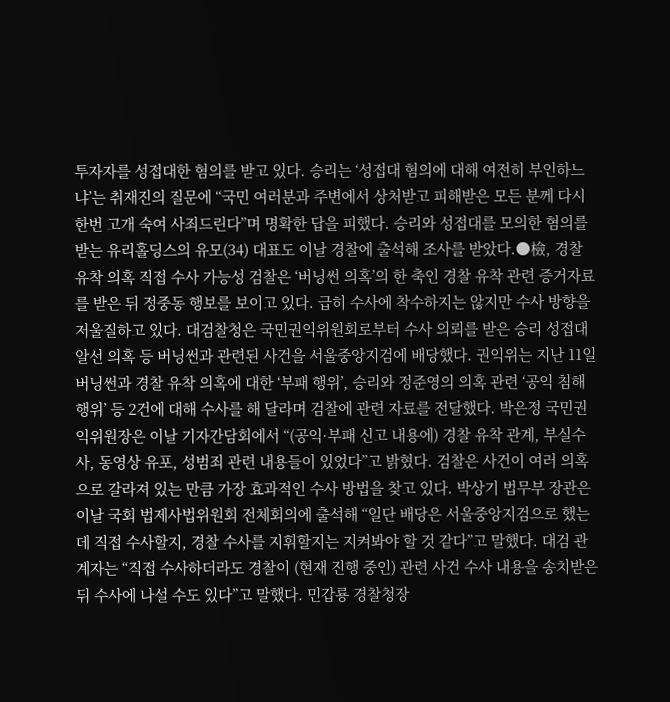투자자를 성접대한 혐의를 받고 있다. 승리는 ‘성접대 혐의에 대해 여전히 부인하느냐’는 취재진의 질문에 “국민 여러분과 주변에서 상처받고 피해받은 모든 분께 다시 한번 고개 숙여 사죄드린다”며 명확한 답을 피했다. 승리와 성접대를 모의한 혐의를 받는 유리홀딩스의 유모(34) 대표도 이날 경찰에 출석해 조사를 받았다.●檢, 경찰 유착 의혹 직접 수사 가능성 검찰은 ‘버닝썬 의혹’의 한 축인 경찰 유착 관련 증거자료를 받은 뒤 정중동 행보를 보이고 있다. 급히 수사에 착수하지는 않지만 수사 방향을 저울질하고 있다. 대검찰청은 국민권익위원회로부터 수사 의뢰를 받은 승리 성접대 알선 의혹 등 버닝썬과 관련된 사건을 서울중앙지검에 배당했다. 권익위는 지난 11일 버닝썬과 경찰 유착 의혹에 대한 ‘부패 행위’, 승리와 정준영의 의혹 관련 ‘공익 침해 행위’ 등 2건에 대해 수사를 해 달라며 검찰에 관련 자료를 전달했다. 박은정 국민권익위원장은 이날 기자간담회에서 “(공익·부패 신고 내용에) 경찰 유착 관계, 부실수사, 동영상 유포, 성범죄 관련 내용들이 있었다”고 밝혔다. 검찰은 사건이 여러 의혹으로 갈라져 있는 만큼 가장 효과적인 수사 방법을 찾고 있다. 박상기 법무부 장관은 이날 국회 법제사법위원회 전체회의에 출석해 “일단 배당은 서울중앙지검으로 했는데 직접 수사할지, 경찰 수사를 지휘할지는 지켜봐야 할 것 같다”고 말했다. 대검 관계자는 “직접 수사하더라도 경찰이 (현재 진행 중인) 관련 사건 수사 내용을 송치받은 뒤 수사에 나설 수도 있다”고 말했다. 민갑룡 경찰청장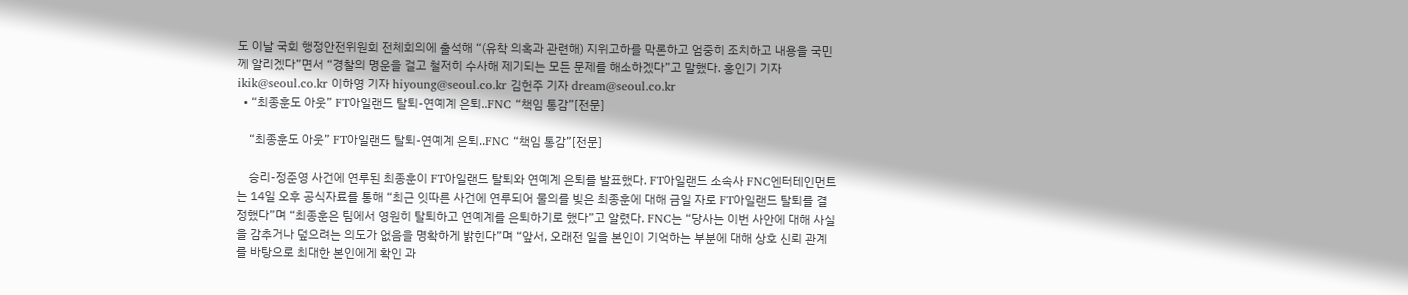도 이날 국회 행정안전위원회 전체회의에 출석해 “(유착 의혹과 관련해) 지위고하를 막론하고 엄중히 조치하고 내용을 국민께 알리겠다”면서 “경찰의 명운을 걸고 철저히 수사해 제기되는 모든 문제를 해소하겠다”고 말했다. 홍인기 기자 ikik@seoul.co.kr 이하영 기자 hiyoung@seoul.co.kr 김헌주 기자 dream@seoul.co.kr
  • “최종훈도 아웃” FT아일랜드 탈퇴-연예계 은퇴..FNC “책임 통감”[전문]

    “최종훈도 아웃” FT아일랜드 탈퇴-연예계 은퇴..FNC “책임 통감”[전문]

    승리-정준영 사건에 연루된 최종훈이 FT아일랜드 탈퇴와 연예계 은퇴를 발표했다. FT아일랜드 소속사 FNC엔터테인먼트는 14일 오후 공식자료를 통해 “최근 잇따른 사건에 연루되어 물의를 빚은 최종훈에 대해 금일 자로 FT아일랜드 탈퇴를 결정했다”며 “최종훈은 팀에서 영원히 탈퇴하고 연예계를 은퇴하기로 했다”고 알렸다. FNC는 “당사는 이번 사안에 대해 사실을 감추거나 덮으려는 의도가 없음을 명확하게 밝힌다”며 “앞서, 오래전 일을 본인이 기억하는 부분에 대해 상호 신뢰 관계를 바탕으로 최대한 본인에게 확인 과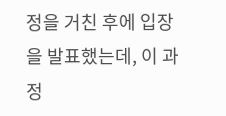정을 거친 후에 입장을 발표했는데, 이 과정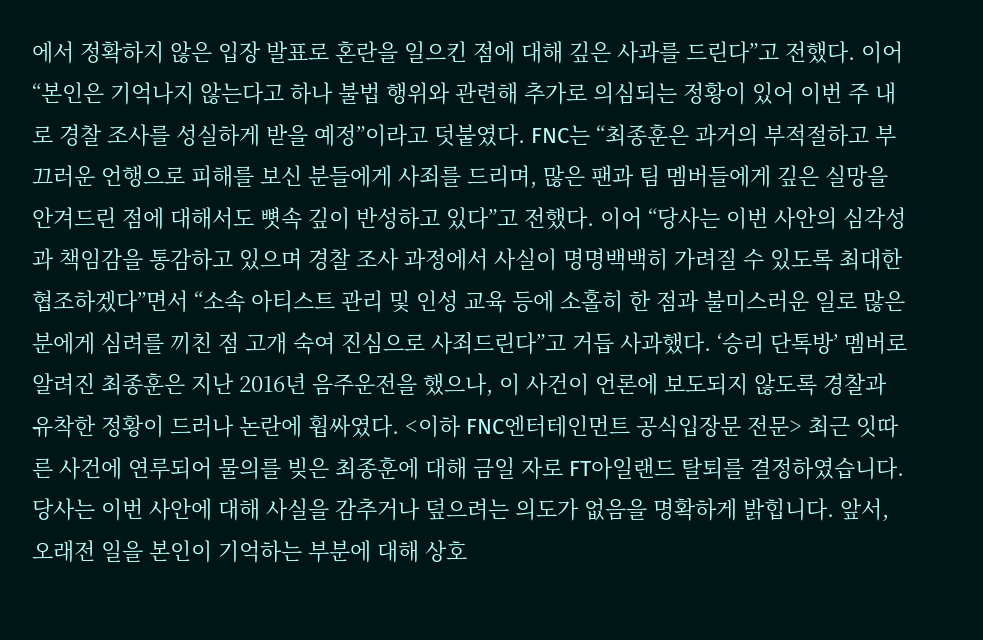에서 정확하지 않은 입장 발표로 혼란을 일으킨 점에 대해 깊은 사과를 드린다”고 전했다. 이어 “본인은 기억나지 않는다고 하나 불법 행위와 관련해 추가로 의심되는 정황이 있어 이번 주 내로 경찰 조사를 성실하게 받을 예정”이라고 덧붙였다. FNC는 “최종훈은 과거의 부적절하고 부끄러운 언행으로 피해를 보신 분들에게 사죄를 드리며, 많은 팬과 팀 멤버들에게 깊은 실망을 안겨드린 점에 대해서도 뼛속 깊이 반성하고 있다”고 전했다. 이어 “당사는 이번 사안의 심각성과 책임감을 통감하고 있으며 경찰 조사 과정에서 사실이 명명백백히 가려질 수 있도록 최대한 협조하겠다”면서 “소속 아티스트 관리 및 인성 교육 등에 소홀히 한 점과 불미스러운 일로 많은 분에게 심려를 끼친 점 고개 숙여 진심으로 사죄드린다”고 거듭 사과했다. ‘승리 단톡방’ 멤버로 알려진 최종훈은 지난 2016년 음주운전을 했으나, 이 사건이 언론에 보도되지 않도록 경찰과 유착한 정황이 드러나 논란에 휩싸였다. <이하 FNC엔터테인먼트 공식입장문 전문> 최근 잇따른 사건에 연루되어 물의를 빚은 최종훈에 대해 금일 자로 FT아일랜드 탈퇴를 결정하였습니다. 당사는 이번 사안에 대해 사실을 감추거나 덮으려는 의도가 없음을 명확하게 밝힙니다. 앞서, 오래전 일을 본인이 기억하는 부분에 대해 상호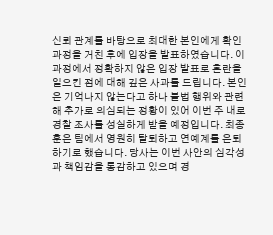신뢰 관계를 바탕으로 최대한 본인에게 확인 과정을 거친 후에 입장을 발표하였습니다. 이 과정에서 정확하지 않은 입장 발표로 혼란을 일으킨 점에 대해 깊은 사과를 드립니다. 본인은 기억나지 않는다고 하나 불법 행위와 관련해 추가로 의심되는 정황이 있어 이번 주 내로 경찰 조사를 성실하게 받을 예정입니다. 최종훈은 팀에서 영원히 탈퇴하고 연예계를 은퇴하기로 했습니다. 당사는 이번 사안의 심각성과 책임감을 통감하고 있으며 경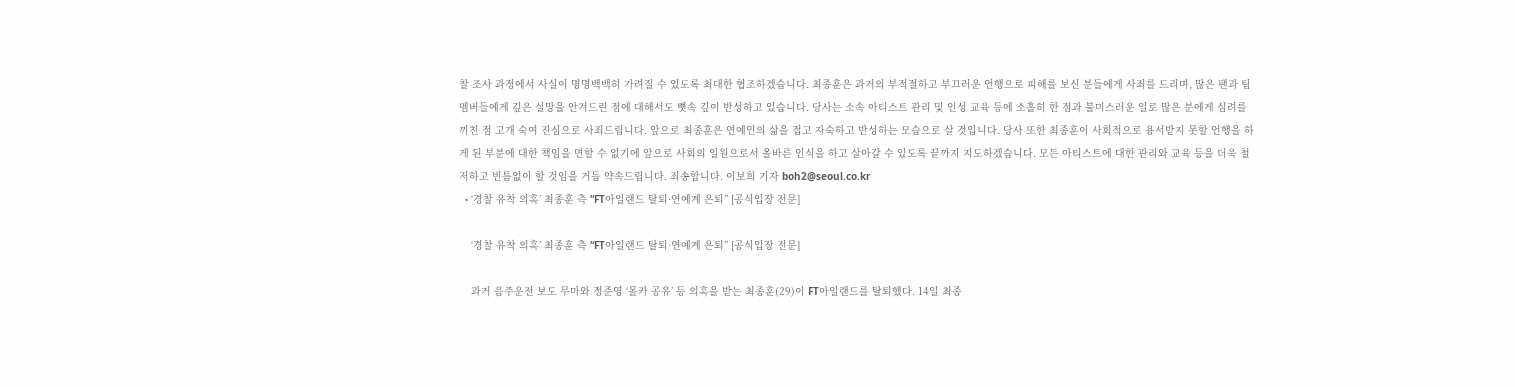찰 조사 과정에서 사실이 명명백백히 가려질 수 있도록 최대한 협조하겠습니다. 최종훈은 과거의 부적절하고 부끄러운 언행으로 피해를 보신 분들에게 사죄를 드리며, 많은 팬과 팀 멤버들에게 깊은 실망을 안겨드린 점에 대해서도 뼛속 깊이 반성하고 있습니다. 당사는 소속 아티스트 관리 및 인성 교육 등에 소홀히 한 점과 불미스러운 일로 많은 분에게 심려를 끼친 점 고개 숙여 진심으로 사죄드립니다. 앞으로 최종훈은 연예인의 삶을 접고 자숙하고 반성하는 모습으로 살 것입니다. 당사 또한 최종훈이 사회적으로 용서받지 못할 언행을 하게 된 부분에 대한 책임을 면할 수 없기에 앞으로 사회의 일원으로서 올바른 인식을 하고 살아갈 수 있도록 끝까지 지도하겠습니다. 모든 아티스트에 대한 관리와 교육 등을 더욱 철저하고 빈틈없이 할 것임을 거듭 약속드립니다. 죄송합니다. 이보희 기자 boh2@seoul.co.kr
  • ‘경찰 유착 의혹’ 최종훈 측 “FT아일랜드 탈퇴·연예계 은퇴” [공식입장 전문]

    ‘경찰 유착 의혹’ 최종훈 측 “FT아일랜드 탈퇴·연예계 은퇴” [공식입장 전문]

    과거 음주운전 보도 무마와 정준영 ‘몰카 공유’ 등 의혹을 받는 최종훈(29)이 FT아일랜드를 탈퇴했다. 14일 최종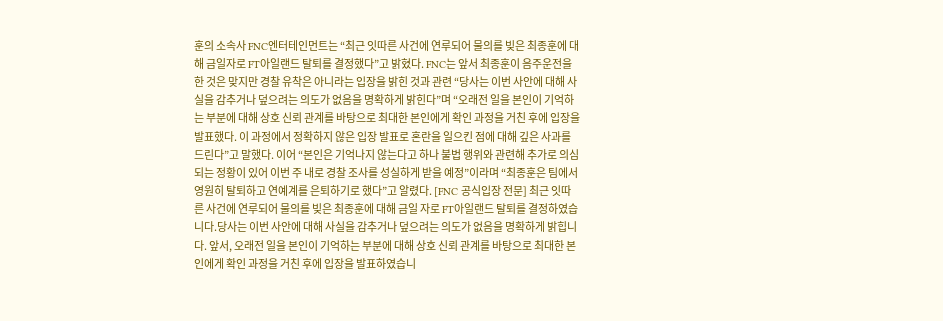훈의 소속사 FNC엔터테인먼트는 “최근 잇따른 사건에 연루되어 물의를 빚은 최종훈에 대해 금일자로 FT아일랜드 탈퇴를 결정했다”고 밝혔다. FNC는 앞서 최종훈이 음주운전을 한 것은 맞지만 경찰 유착은 아니라는 입장을 밝힌 것과 관련 “당사는 이번 사안에 대해 사실을 감추거나 덮으려는 의도가 없음을 명확하게 밝힌다”며 “오래전 일을 본인이 기억하는 부분에 대해 상호 신뢰 관계를 바탕으로 최대한 본인에게 확인 과정을 거친 후에 입장을 발표했다. 이 과정에서 정확하지 않은 입장 발표로 혼란을 일으킨 점에 대해 깊은 사과를 드린다”고 말했다. 이어 “본인은 기억나지 않는다고 하나 불법 행위와 관련해 추가로 의심되는 정황이 있어 이번 주 내로 경찰 조사를 성실하게 받을 예정”이라며 “최종훈은 팀에서 영원히 탈퇴하고 연예계를 은퇴하기로 했다”고 알렸다. [FNC 공식입장 전문] 최근 잇따른 사건에 연루되어 물의를 빚은 최종훈에 대해 금일 자로 FT아일랜드 탈퇴를 결정하였습니다.당사는 이번 사안에 대해 사실을 감추거나 덮으려는 의도가 없음을 명확하게 밝힙니다. 앞서, 오래전 일을 본인이 기억하는 부분에 대해 상호 신뢰 관계를 바탕으로 최대한 본인에게 확인 과정을 거친 후에 입장을 발표하였습니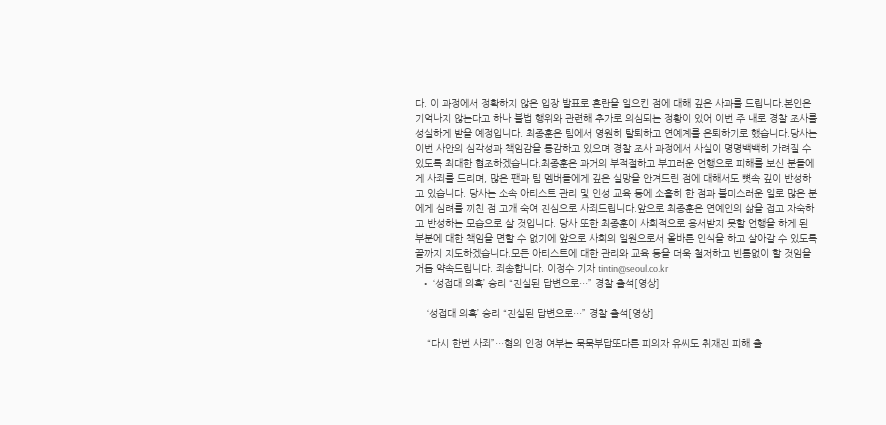다. 이 과정에서 정확하지 않은 입장 발표로 혼란을 일으킨 점에 대해 깊은 사과를 드립니다.본인은 기억나지 않는다고 하나 불법 행위와 관련해 추가로 의심되는 정황이 있어 이번 주 내로 경찰 조사를 성실하게 받을 예정입니다. 최종훈은 팀에서 영원히 탈퇴하고 연예계를 은퇴하기로 했습니다.당사는 이번 사안의 심각성과 책임감을 통감하고 있으며 경찰 조사 과정에서 사실이 명명백백히 가려질 수 있도록 최대한 협조하겠습니다.최종훈은 과거의 부적절하고 부끄러운 언행으로 피해를 보신 분들에게 사죄를 드리며, 많은 팬과 팀 멤버들에게 깊은 실망을 안겨드린 점에 대해서도 뼛속 깊이 반성하고 있습니다. 당사는 소속 아티스트 관리 및 인성 교육 등에 소홀히 한 점과 불미스러운 일로 많은 분에게 심려를 끼친 점 고개 숙여 진심으로 사죄드립니다.앞으로 최종훈은 연예인의 삶을 접고 자숙하고 반성하는 모습으로 살 것입니다. 당사 또한 최종훈이 사회적으로 용서받지 못할 언행을 하게 된 부분에 대한 책임을 면할 수 없기에 앞으로 사회의 일원으로서 올바른 인식을 하고 살아갈 수 있도록 끝까지 지도하겠습니다.모든 아티스트에 대한 관리와 교육 등을 더욱 철저하고 빈틈없이 할 것임을 거듭 약속드립니다. 죄송합니다. 이정수 기자 tintin@seoul.co.kr
  • ‘성접대 의혹’ 승리 “진실된 답변으로…” 경찰 출석[영상]

    ‘성접대 의혹’ 승리 “진실된 답변으로…” 경찰 출석[영상]

    “다시 한번 사죄”…혐의 인정 여부는 묵묵부답또다른 피의자 유씨도 취재진 피해 출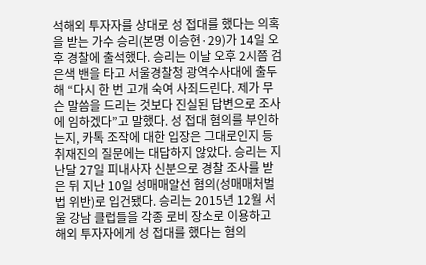석해외 투자자를 상대로 성 접대를 했다는 의혹을 받는 가수 승리(본명 이승현·29)가 14일 오후 경찰에 출석했다. 승리는 이날 오후 2시쯤 검은색 밴을 타고 서울경찰청 광역수사대에 출두해 “다시 한 번 고개 숙여 사죄드린다. 제가 무슨 말씀을 드리는 것보다 진실된 답변으로 조사에 임하겠다”고 말했다. 성 접대 혐의를 부인하는지, 카톡 조작에 대한 입장은 그대로인지 등 취재진의 질문에는 대답하지 않았다. 승리는 지난달 27일 피내사자 신분으로 경찰 조사를 받은 뒤 지난 10일 성매매알선 혐의(성매매처벌법 위반)로 입건됐다. 승리는 2015년 12월 서울 강남 클럽들을 각종 로비 장소로 이용하고 해외 투자자에게 성 접대를 했다는 혐의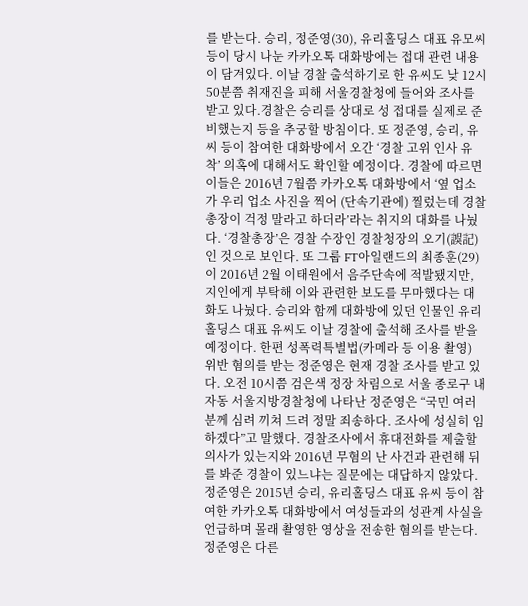를 받는다. 승리, 정준영(30), 유리홀딩스 대표 유모씨 등이 당시 나눈 카카오톡 대화방에는 접대 관련 내용이 담겨있다. 이날 경찰 출석하기로 한 유씨도 낮 12시 50분쯤 취재진을 피해 서울경찰청에 들어와 조사를 받고 있다.경찰은 승리를 상대로 성 접대를 실제로 준비했는지 등을 추궁할 방침이다. 또 정준영, 승리, 유씨 등이 참여한 대화방에서 오간 ‘경찰 고위 인사 유착’ 의혹에 대해서도 확인할 예정이다. 경찰에 따르면 이들은 2016년 7월쯤 카카오톡 대화방에서 ‘옆 업소가 우리 업소 사진을 찍어 (단속기관에) 찔렀는데 경찰총장이 걱정 말라고 하더라’라는 취지의 대화를 나눴다. ‘경찰총장’은 경찰 수장인 경찰청장의 오기(誤記)인 것으로 보인다. 또 그룹 FT아일랜드의 최종훈(29)이 2016년 2월 이태원에서 음주단속에 적발됐지만, 지인에게 부탁해 이와 관련한 보도를 무마했다는 대화도 나눴다. 승리와 함께 대화방에 있던 인물인 유리홀딩스 대표 유씨도 이날 경찰에 출석해 조사를 받을 예정이다. 한편 성폭력특별법(카메라 등 이용 촬영) 위반 혐의를 받는 정준영은 현재 경찰 조사를 받고 있다. 오전 10시쯤 검은색 정장 차림으로 서울 종로구 내자동 서울지방경찰청에 나타난 정준영은 “국민 여러분께 심려 끼쳐 드려 정말 죄송하다. 조사에 성실히 임하겠다”고 말했다. 경찰조사에서 휴대전화를 제출할 의사가 있는지와 2016년 무혐의 난 사건과 관련해 뒤를 봐준 경찰이 있느냐는 질문에는 대답하지 않았다. 정준영은 2015년 승리, 유리홀딩스 대표 유씨 등이 참여한 카카오톡 대화방에서 여성들과의 성관계 사실을 언급하며 몰래 촬영한 영상을 전송한 혐의를 받는다. 정준영은 다른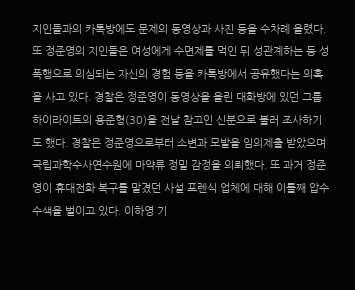지인들과의 카톡방에도 문제의 동영상과 사진 등을 수차례 올렸다. 또 정준영의 지인들은 여성에게 수면제를 먹인 뒤 성관계하는 등 성폭행으로 의심되는 자신의 경험 등을 카톡방에서 공유했다는 의혹을 사고 있다. 경찰은 정준영이 동영상을 올린 대화방에 있던 그룹 하이라이트의 용준형(30)을 전날 참고인 신분으로 불러 조사하기도 했다. 경찰은 정준영으로부터 소변과 모발을 임의제출 받았으며 국립과학수사연수원에 마약류 정밀 감정을 의뢰했다. 또 과거 정준영이 휴대전화 복구를 맡겼던 사설 포렌식 업체에 대해 이틀째 압수수색을 벌이고 있다. 이하영 기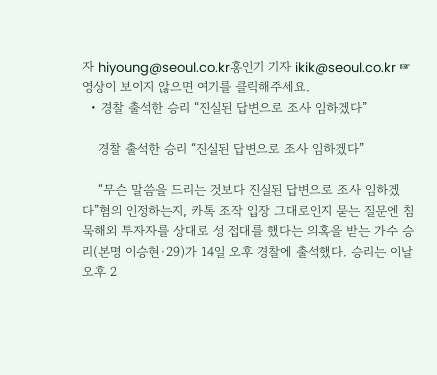자 hiyoung@seoul.co.kr홍인기 기자 ikik@seoul.co.kr ☞영상이 보이지 않으면 여기를 클릭해주세요.
  • 경찰 출석한 승리 “진실된 답변으로 조사 임하겠다”

    경찰 출석한 승리 “진실된 답변으로 조사 임하겠다”

    “무슨 말씀을 드리는 것보다 진실된 답변으로 조사 임하겠다”혐의 인정하는지, 카톡 조작 입장 그대로인지 묻는 질문엔 침묵해외 투자자를 상대로 성 접대를 했다는 의혹을 받는 가수 승리(본명 이승현·29)가 14일 오후 경찰에 출석했다. 승리는 이날 오후 2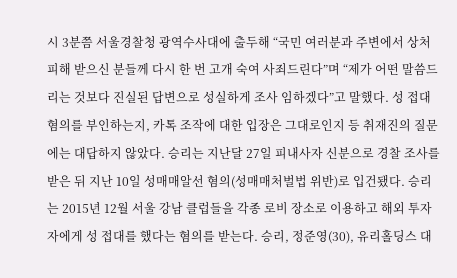시 3분쯤 서울경찰청 광역수사대에 출두해 “국민 여러분과 주변에서 상처 피해 받으신 분들께 다시 한 번 고개 숙여 사죄드린다”며 “제가 어떤 말씀드리는 것보다 진실된 답변으로 성실하게 조사 임하겠다”고 말했다. 성 접대 혐의를 부인하는지, 카톡 조작에 대한 입장은 그대로인지 등 취재진의 질문에는 대답하지 않았다. 승리는 지난달 27일 피내사자 신분으로 경찰 조사를 받은 뒤 지난 10일 성매매알선 혐의(성매매처벌법 위반)로 입건됐다. 승리는 2015년 12월 서울 강남 클럽들을 각종 로비 장소로 이용하고 해외 투자자에게 성 접대를 했다는 혐의를 받는다. 승리, 정준영(30), 유리홀딩스 대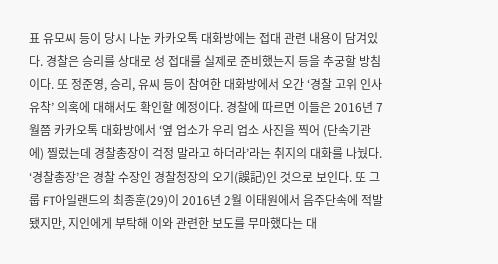표 유모씨 등이 당시 나눈 카카오톡 대화방에는 접대 관련 내용이 담겨있다. 경찰은 승리를 상대로 성 접대를 실제로 준비했는지 등을 추궁할 방침이다. 또 정준영, 승리, 유씨 등이 참여한 대화방에서 오간 ‘경찰 고위 인사 유착’ 의혹에 대해서도 확인할 예정이다. 경찰에 따르면 이들은 2016년 7월쯤 카카오톡 대화방에서 ‘옆 업소가 우리 업소 사진을 찍어 (단속기관에) 찔렀는데 경찰총장이 걱정 말라고 하더라’라는 취지의 대화를 나눴다. ‘경찰총장’은 경찰 수장인 경찰청장의 오기(誤記)인 것으로 보인다. 또 그룹 FT아일랜드의 최종훈(29)이 2016년 2월 이태원에서 음주단속에 적발됐지만, 지인에게 부탁해 이와 관련한 보도를 무마했다는 대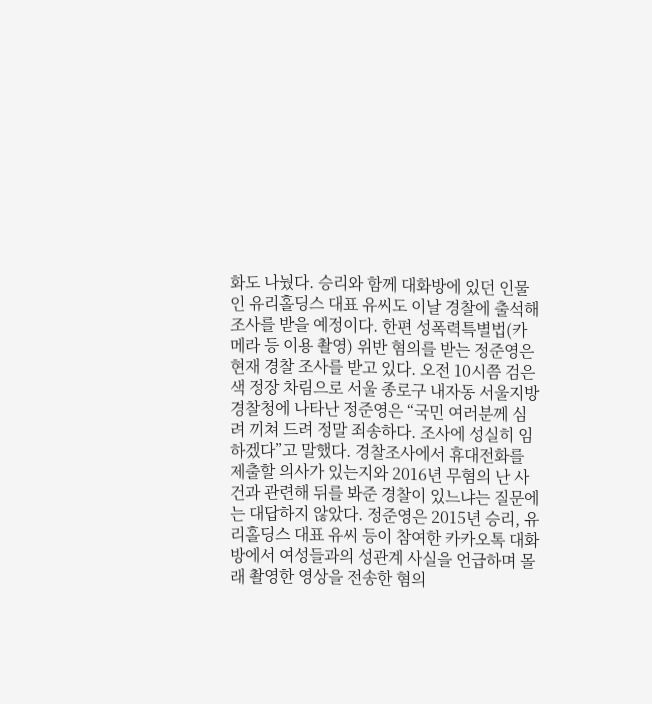화도 나눴다. 승리와 함께 대화방에 있던 인물인 유리홀딩스 대표 유씨도 이날 경찰에 출석해 조사를 받을 예정이다. 한편 성폭력특별법(카메라 등 이용 촬영) 위반 혐의를 받는 정준영은 현재 경찰 조사를 받고 있다. 오전 10시쯤 검은색 정장 차림으로 서울 종로구 내자동 서울지방경찰청에 나타난 정준영은 “국민 여러분께 심려 끼쳐 드려 정말 죄송하다. 조사에 성실히 임하겠다”고 말했다. 경찰조사에서 휴대전화를 제출할 의사가 있는지와 2016년 무혐의 난 사건과 관련해 뒤를 봐준 경찰이 있느냐는 질문에는 대답하지 않았다. 정준영은 2015년 승리, 유리홀딩스 대표 유씨 등이 참여한 카카오톡 대화방에서 여성들과의 성관계 사실을 언급하며 몰래 촬영한 영상을 전송한 혐의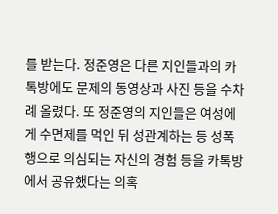를 받는다. 정준영은 다른 지인들과의 카톡방에도 문제의 동영상과 사진 등을 수차례 올렸다. 또 정준영의 지인들은 여성에게 수면제를 먹인 뒤 성관계하는 등 성폭행으로 의심되는 자신의 경험 등을 카톡방에서 공유했다는 의혹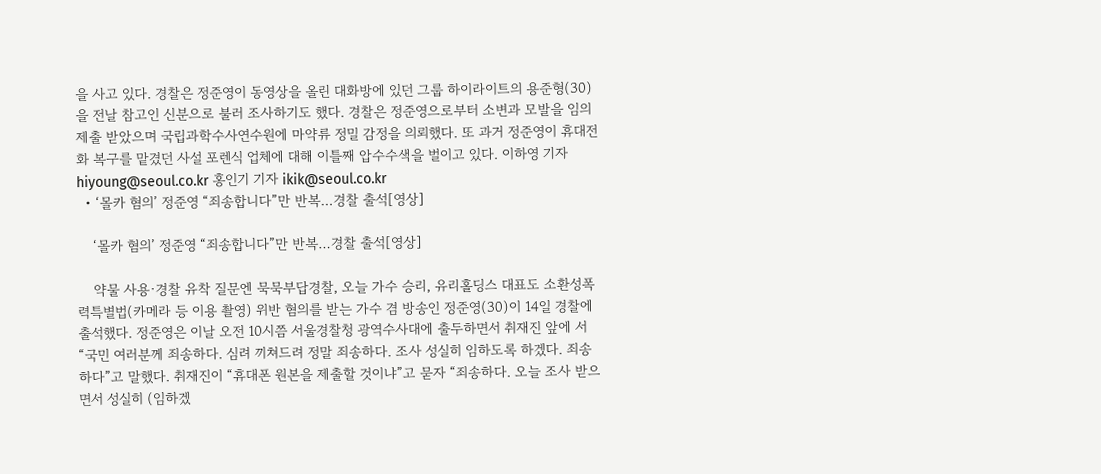을 사고 있다. 경찰은 정준영이 동영상을 올린 대화방에 있던 그룹 하이라이트의 용준형(30)을 전날 참고인 신분으로 불러 조사하기도 했다. 경찰은 정준영으로부터 소변과 모발을 임의제출 받았으며 국립과학수사연수원에 마약류 정밀 감정을 의뢰했다. 또 과거 정준영이 휴대전화 복구를 맡겼던 사설 포렌식 업체에 대해 이틀째 압수수색을 벌이고 있다. 이하영 기자 hiyoung@seoul.co.kr 홍인기 기자 ikik@seoul.co.kr
  • ‘몰카 혐의’ 정준영 “죄송합니다”만 반복…경찰 출석[영상]

    ‘몰카 혐의’ 정준영 “죄송합니다”만 반복…경찰 출석[영상]

    약물 사용·경찰 유착 질문엔 묵묵부답경찰, 오늘 가수 승리, 유리홀딩스 대표도 소환성폭력특별법(카메라 등 이용 촬영) 위반 혐의를 받는 가수 겸 방송인 정준영(30)이 14일 경찰에 출석했다. 정준영은 이날 오전 10시쯤 서울경찰청 광역수사대에 출두하면서 취재진 앞에 서 “국민 여러분께 죄송하다. 심려 끼쳐드려 정말 죄송하다. 조사 성실히 임하도록 하겠다. 죄송하다”고 말했다. 취재진이 “휴대폰 원본을 제출할 것이냐”고 묻자 “죄송하다. 오늘 조사 받으면서 성실히 (임하겠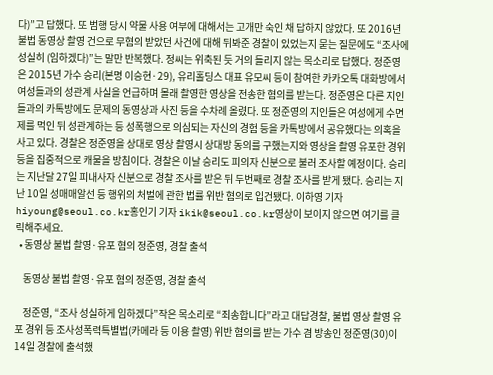다)”고 답했다. 또 범행 당시 약물 사용 여부에 대해서는 고개만 숙인 채 답하지 않았다. 또 2016년 불법 동영상 촬영 건으로 무혐의 받았던 사건에 대해 뒤봐준 경찰이 있었는지 묻는 질문에도 “조사에 성실히 (임하겠다)”는 말만 반복했다. 정씨는 위축된 듯 거의 들리지 않는 목소리로 답했다. 정준영은 2015년 가수 승리(본명 이승현·29), 유리홀딩스 대표 유모씨 등이 참여한 카카오톡 대화방에서 여성들과의 성관계 사실을 언급하며 몰래 촬영한 영상을 전송한 혐의를 받는다. 정준영은 다른 지인들과의 카톡방에도 문제의 동영상과 사진 등을 수차례 올렸다. 또 정준영의 지인들은 여성에게 수면제를 먹인 뒤 성관계하는 등 성폭행으로 의심되는 자신의 경험 등을 카톡방에서 공유했다는 의혹을 사고 있다. 경찰은 정준영을 상대로 영상 촬영시 상대방 동의를 구했는지와 영상을 촬영 유포한 경위 등을 집중적으로 캐물을 방침이다. 경찰은 이날 승리도 피의자 신분으로 불러 조사할 예정이다. 승리는 지난달 27일 피내사자 신분으로 경찰 조사를 받은 뒤 두번째로 경찰 조사를 받게 됐다. 승리는 지난 10일 성매매알선 등 행위의 처벌에 관한 법률 위반 혐의로 입건됐다. 이하영 기자 hiyoung@seoul.co.kr홍인기 기자 ikik@seoul.co.kr영상이 보이지 않으면 여기를 클릭해주세요.
  • 동영상 불법 촬영·유포 혐의 정준영, 경찰 출석

    동영상 불법 촬영·유포 혐의 정준영, 경찰 출석

    정준영, “조사 성실하게 임하겠다”작은 목소리로 “죄송합니다”라고 대답경찰, 불법 영상 촬영 유포 경위 등 조사성폭력특별법(카메라 등 이용 촬영) 위반 혐의를 받는 가수 겸 방송인 정준영(30)이 14일 경찰에 출석했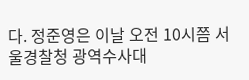다. 정준영은 이날 오전 10시쯤 서울경찰청 광역수사대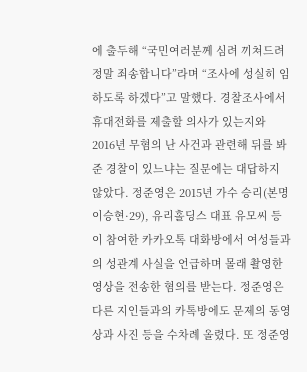에 출두해 “국민여러분께 심려 끼쳐드려 정말 죄송합니다”라며 “조사에 성실히 임하도록 하겠다”고 말했다. 경찰조사에서 휴대전화를 제출할 의사가 있는지와 2016년 무혐의 난 사건과 관련해 뒤를 봐준 경찰이 있느냐는 질문에는 대답하지 않았다. 정준영은 2015년 가수 승리(본명 이승현·29), 유리홀딩스 대표 유모씨 등이 참여한 카카오톡 대화방에서 여성들과의 성관계 사실을 언급하며 몰래 촬영한 영상을 전송한 혐의를 받는다. 정준영은 다른 지인들과의 카톡방에도 문제의 동영상과 사진 등을 수차례 올렸다. 또 정준영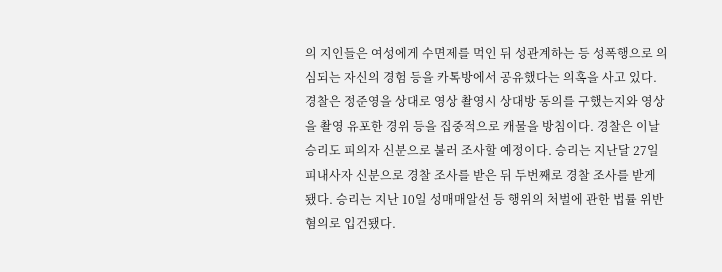의 지인들은 여성에게 수면제를 먹인 뒤 성관계하는 등 성폭행으로 의심되는 자신의 경험 등을 카톡방에서 공유했다는 의혹을 사고 있다. 경찰은 정준영을 상대로 영상 촬영시 상대방 동의를 구했는지와 영상을 촬영 유포한 경위 등을 집중적으로 캐물을 방침이다. 경찰은 이날 승리도 피의자 신분으로 불러 조사할 예정이다. 승리는 지난달 27일 피내사자 신분으로 경찰 조사를 받은 뒤 두번째로 경찰 조사를 받게 됐다. 승리는 지난 10일 성매매알선 등 행위의 처벌에 관한 법률 위반 혐의로 입건됐다.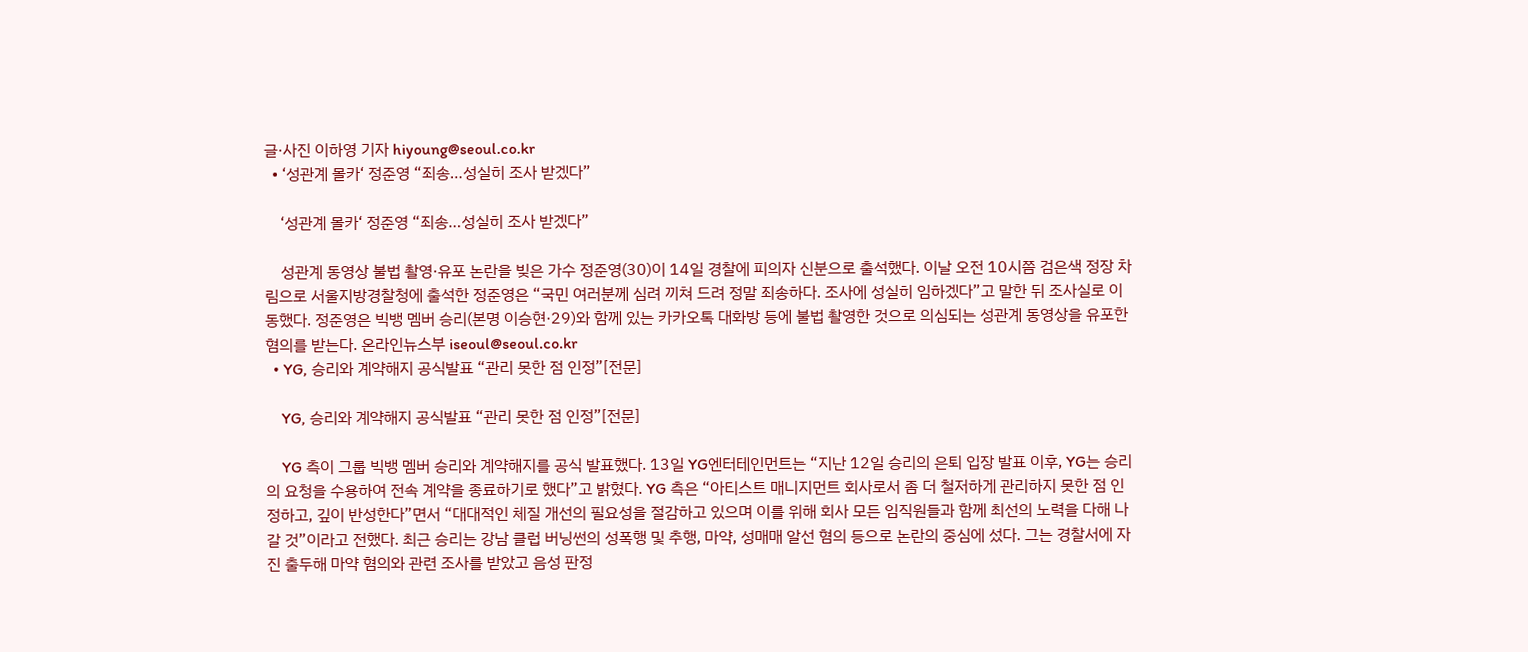글·사진 이하영 기자 hiyoung@seoul.co.kr
  • ‘성관계 몰카‘ 정준영 “죄송…성실히 조사 받겠다”

    ‘성관계 몰카‘ 정준영 “죄송…성실히 조사 받겠다”

    성관계 동영상 불법 촬영·유포 논란을 빚은 가수 정준영(30)이 14일 경찰에 피의자 신분으로 출석했다. 이날 오전 10시쯤 검은색 정장 차림으로 서울지방경찰청에 출석한 정준영은 “국민 여러분께 심려 끼쳐 드려 정말 죄송하다. 조사에 성실히 임하겠다”고 말한 뒤 조사실로 이동했다. 정준영은 빅뱅 멤버 승리(본명 이승현·29)와 함께 있는 카카오톡 대화방 등에 불법 촬영한 것으로 의심되는 성관계 동영상을 유포한 혐의를 받는다. 온라인뉴스부 iseoul@seoul.co.kr
  • YG, 승리와 계약해지 공식발표 “관리 못한 점 인정”[전문]

    YG, 승리와 계약해지 공식발표 “관리 못한 점 인정”[전문]

    YG 측이 그룹 빅뱅 멤버 승리와 계약해지를 공식 발표했다. 13일 YG엔터테인먼트는 “지난 12일 승리의 은퇴 입장 발표 이후, YG는 승리의 요청을 수용하여 전속 계약을 종료하기로 했다”고 밝혔다. YG 측은 “아티스트 매니지먼트 회사로서 좀 더 철저하게 관리하지 못한 점 인정하고, 깊이 반성한다”면서 “대대적인 체질 개선의 필요성을 절감하고 있으며 이를 위해 회사 모든 임직원들과 함께 최선의 노력을 다해 나갈 것”이라고 전했다. 최근 승리는 강남 클럽 버닝썬의 성폭행 및 추행, 마약, 성매매 알선 혐의 등으로 논란의 중심에 섰다. 그는 경찰서에 자진 출두해 마약 혐의와 관련 조사를 받았고 음성 판정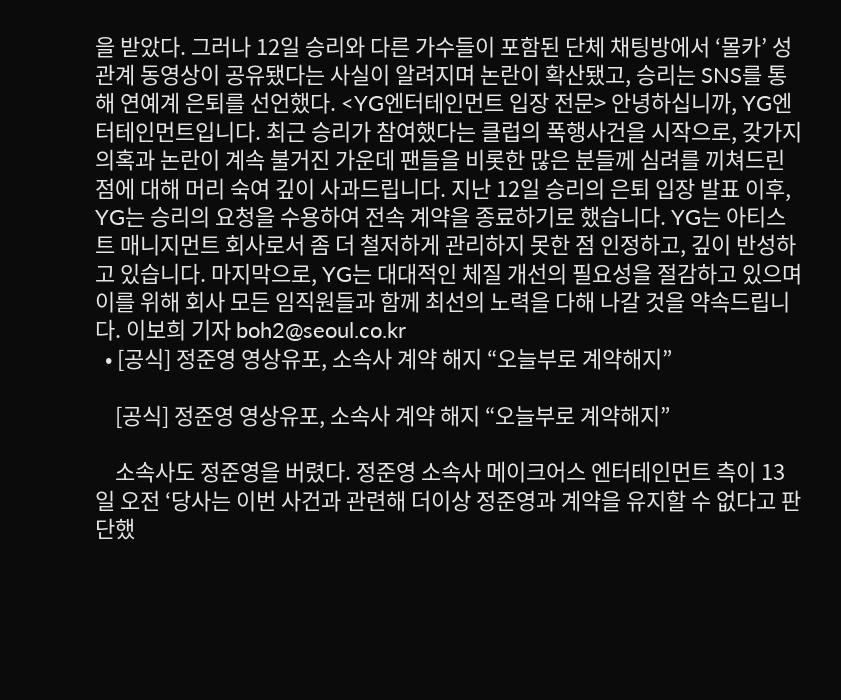을 받았다. 그러나 12일 승리와 다른 가수들이 포함된 단체 채팅방에서 ‘몰카’ 성관계 동영상이 공유됐다는 사실이 알려지며 논란이 확산됐고, 승리는 SNS를 통해 연예계 은퇴를 선언했다. <YG엔터테인먼트 입장 전문> 안녕하십니까, YG엔터테인먼트입니다. 최근 승리가 참여했다는 클럽의 폭행사건을 시작으로, 갖가지 의혹과 논란이 계속 불거진 가운데 팬들을 비롯한 많은 분들께 심려를 끼쳐드린 점에 대해 머리 숙여 깊이 사과드립니다. 지난 12일 승리의 은퇴 입장 발표 이후, YG는 승리의 요청을 수용하여 전속 계약을 종료하기로 했습니다. YG는 아티스트 매니지먼트 회사로서 좀 더 철저하게 관리하지 못한 점 인정하고, 깊이 반성하고 있습니다. 마지막으로, YG는 대대적인 체질 개선의 필요성을 절감하고 있으며 이를 위해 회사 모든 임직원들과 함께 최선의 노력을 다해 나갈 것을 약속드립니다. 이보희 기자 boh2@seoul.co.kr
  • [공식] 정준영 영상유포, 소속사 계약 해지 “오늘부로 계약해지”

    [공식] 정준영 영상유포, 소속사 계약 해지 “오늘부로 계약해지”

    소속사도 정준영을 버렸다. 정준영 소속사 메이크어스 엔터테인먼트 측이 13일 오전 ‘당사는 이번 사건과 관련해 더이상 정준영과 계약을 유지할 수 없다고 판단했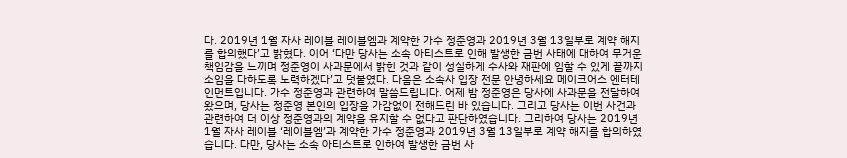다. 2019년 1월 자사 레이블 레이블엠과 계약한 가수 정준영과 2019년 3월 13일부로 계약 해지를 합의했다’고 밝혔다. 이어 ‘다만 당사는 소속 아티스트로 인해 발생한 금번 사태에 대하여 무거운 책임감을 느끼며 정준영이 사과문에서 밝힌 것과 같이 성실하게 수사와 재판에 임할 수 있게 끝까지 소임을 다하도록 노력하겠다’고 덧붙였다. 다음은 소속사 입장 전문 안녕하세요 메이크어스 엔터테인먼트입니다. 가수 정준영과 관련하여 말씀드립니다. 어제 밤 정준영은 당사에 사과문을 전달하여 왔으며, 당사는 정준영 본인의 입장을 가감없이 전해드린 바 있습니다. 그리고 당사는 이번 사건과 관련하여 더 이상 정준영과의 계약을 유지할 수 없다고 판단하였습니다. 그리하여 당사는 2019년 1월 자사 레이블 ‘레이블엠’과 계약한 가수 정준영과 2019년 3월 13일부로 계약 해지를 합의하였습니다. 다만, 당사는 소속 아티스트로 인하여 발생한 금번 사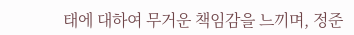태에 대하여 무거운 책임감을 느끼며, 정준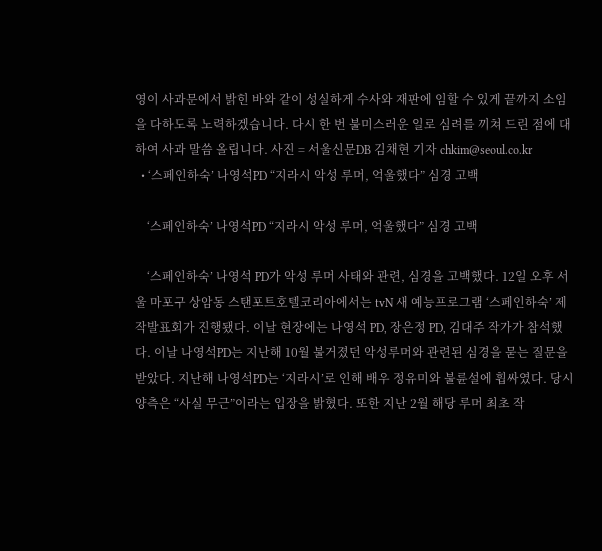영이 사과문에서 밝힌 바와 같이 성실하게 수사와 재판에 임할 수 있게 끝까지 소임을 다하도록 노력하겠습니다. 다시 한 번 불미스러운 일로 심려를 끼쳐 드린 점에 대하여 사과 말씀 올립니다. 사진 = 서울신문DB 김채현 기자 chkim@seoul.co.kr
  • ‘스페인하숙’ 나영석PD “지라시 악성 루머, 억울했다” 심경 고백

    ‘스페인하숙’ 나영석PD “지라시 악성 루머, 억울했다” 심경 고백

    ‘스페인하숙’ 나영석 PD가 악성 루머 사태와 관련, 심경을 고백했다. 12일 오후 서울 마포구 상암동 스탠포트호텔코리아에서는 tvN 새 예능프로그램 ‘스페인하숙’ 제작발표회가 진행됐다. 이날 현장에는 나영석 PD, 장은정 PD, 김대주 작가가 참석했다. 이날 나영석PD는 지난해 10월 불거졌던 악성루머와 관련된 심경을 묻는 질문을 받았다. 지난해 나영석PD는 ‘지라시’로 인해 배우 정유미와 불륜설에 휩싸였다. 당시 양측은 “사실 무근”이라는 입장을 밝혔다. 또한 지난 2월 해당 루머 최초 작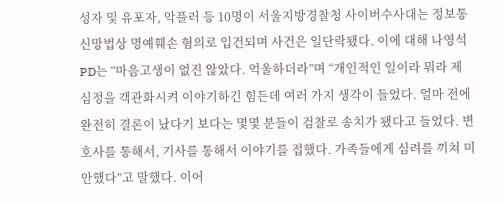성자 및 유포자, 악플러 등 10명이 서울지방경찰청 사이버수사대는 정보통신망법상 명예훼손 혐의로 입건되며 사건은 일단락됐다. 이에 대해 나영석PD는 “마음고생이 없진 않았다. 억울하더라”며 “개인적인 일이라 뭐라 제 심정을 객관화시켜 이야기하긴 힘든데 여러 가지 생각이 들었다. 얼마 전에 완전히 결론이 났다기 보다는 몇몇 분들이 검찰로 송치가 됐다고 들었다. 변호사를 통해서, 기사를 통해서 이야기를 접했다. 가족들에게 심려를 끼쳐 미안했다”고 말했다. 이어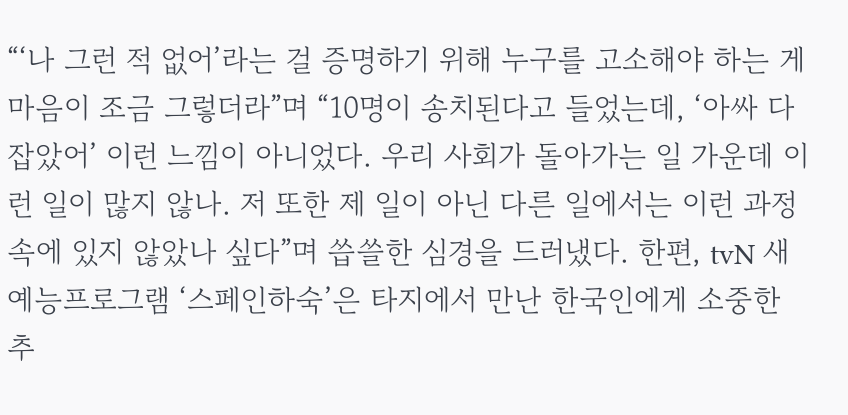“‘나 그런 적 없어’라는 걸 증명하기 위해 누구를 고소해야 하는 게 마음이 조금 그렇더라”며 “10명이 송치된다고 들었는데, ‘아싸 다 잡았어’ 이런 느낌이 아니었다. 우리 사회가 돌아가는 일 가운데 이런 일이 많지 않나. 저 또한 제 일이 아닌 다른 일에서는 이런 과정 속에 있지 않았나 싶다”며 씁쓸한 심경을 드러냈다. 한편, tvN 새 예능프로그램 ‘스페인하숙’은 타지에서 만난 한국인에게 소중한 추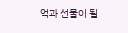억과 선물이 될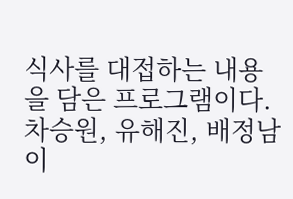식사를 대접하는 내용을 담은 프로그램이다. 차승원, 유해진, 배정남이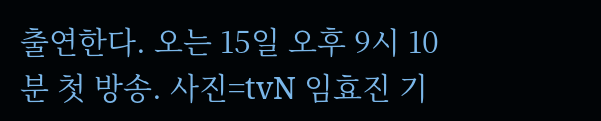출연한다. 오는 15일 오후 9시 10분 첫 방송. 사진=tvN 임효진 기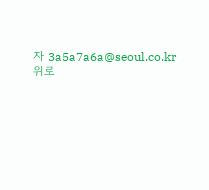자 3a5a7a6a@seoul.co.kr
위로